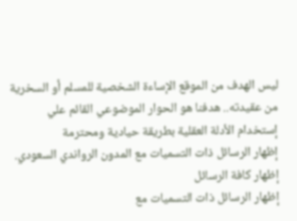ليس الهدف من الموقع الإساءة الشخصية للمسلم أو السخرية من عقيدته.. هدفنا هو الحوار الموضوعي القائم علي إستخدام الأدلة العقلية بطريقة حيادية ومحترمة
إظهار الرسائل ذات التسميات مع المدون الرواندي السعودي. إظهار كافة الرسائل
إظهار الرسائل ذات التسميات مع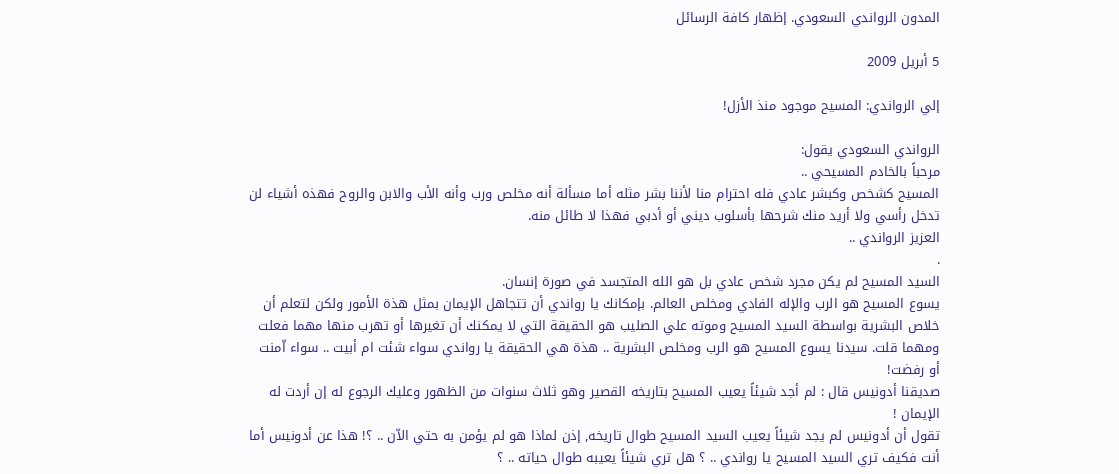المدون الرواندي السعودي. إظهار كافة الرسائل

5 أبريل 2009

إلي الرواندي: المسيح موجود منذ الأزل!

الرواندي السعودي يقول:
مرحباً بالخادم المسيحي ..
المسيح كشخص وكبشر عادي فله احترام منا لأننا بشر مثله أما مسألة أنه مخلص ورب وأنه الأب والابن والروح فهذه أشياء لن تدخل رأسي ولا أريد منك شرحها بأسلوب ديني أو أدبي فهذا لا طائل منه.
العزيز الرواندي ..
.
السيد المسيح لم يكن مجرد شخص عادي بل هو الله المتجسد في صورة إنسان.
يسوع المسيح هو الرب والإله الفادي ومخلص العالم. بإمكانك يا رواندي أن تتجاهل الإيمان بمثل هذة الأمور ولكن لتعلم أن خلاص البشرية بواسطة السيد المسيح وموته علي الصليب هو الحقيقة التي لا يمكنك أن تغيرها أو تهرب منها مهما فعلت ومهما قلت. سيدنا يسوع المسيح هو الرب ومخلص البشرية .. هذة هي الحقيقة يا رواندي سواء شئت ام أبيت .. سواء اّمنت أو رفضت!
صديقنا أدونيس قال : لم أجد شيئاً يعيب المسيح بتاريخه القصير وهو ثلاث سنوات من الظهور وعليك الرجوع له إن أردت له الإيمان !
تقول أن أدونيس لم يجد شيئاً يعيب السيد المسيح طوال تاريخه, إذن لماذا هو لم يؤمن به حتي الاّن .. ؟! هذا عن أدونيس أما أنت فكيف تري السيد المسيح يا رواندي .. ؟ هل تري شيئاً يعيبه طوال حياته .. ؟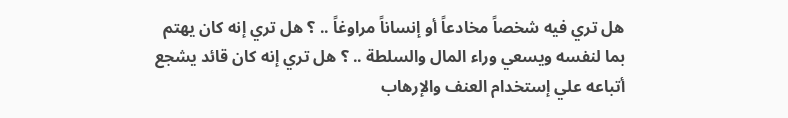هل تري فيه شخصاً مخادعاً أو إنساناً مراوغاً .. ؟ هل تري إنه كان يهتم بما لنفسه ويسعي وراء المال والسلطة .. ؟ هل تري إنه كان قائد يشجع أتباعه علي إستخدام العنف والإرهاب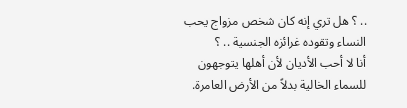.. ؟ هل تري إنه كان شخص مزواج يحب النساء وتقوده غرائزه الجنسية .. ؟
أنا لا أحب الأديان لأن أهلها يتوجهون للسماء الخالية بدلاً من الأرض العامرة.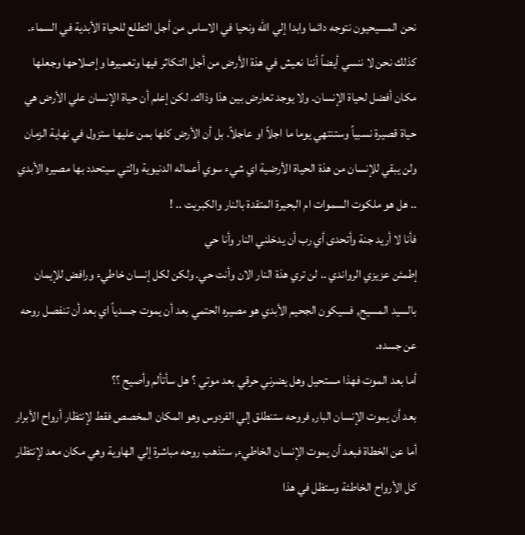نحن المسيحيون نتوجه دائما وابدا إلي الله ونحيا في الاساس من أجل التطلع للحياة الأبدية في السماء. كذلك نحن لا ننسي أيضاً أننا نعيش في هذة الأرض من أجل التكاثر فيها وتعميرها وإصلاحها وجعلها مكان أفضل لحياة الإنسان. ولا يوجد تعارض بين هذا وذاك. لكن إعلم أن حياة الإنسان علي الأرض هي حياة قصيرة نسبياً وستنتهي يوما ما اجلاً او عاجلاً. بل أن الأرض كلها بمن عليها ستزول في نهاية الزمان ولن يبقي للإنسان من هذة الحياة الأرضية اي شيء سوي أعماله الدنيوية والتي سيتحدد بها مصيره الأبدي .. هل هو ملكوت السموات ام البحيرة المتقدة بالنار والكبريت .. !
فأنا لا أريد جنة وأتحدى أي رب أن يدخلني النار وأنا حي
إطمئن عزيزي الرواندي .. لن تري هذة النار الان وأنت حي. ولكن لكل إنسان خاطيء ورافض للإيمان بالسيد المسيح, فسيكون الجحيم الأبدي هو مصيره الحتمي بعد أن يموت جسدياً اي بعد أن تنفصل روحه عن جسده.
أما بعد الموت فهذا مستحيل وهل يضرني حرقي بعد موتي ؟ هل سأتألم وأصيح ؟؟
بعد أن يموت الإنسان البار, فروحه ستنطلق إلي الفردوس وهو المكان المخصص فقط لإنتظار أرواح الأبرار أما عن الخطاة فبعد أن يموت الإنسان الخاطيء, ستذهب روحه مباشرة إلي الهاوية وهي مكان معد لإنتظار كل الأرواح الخاطئة وستظل في هذا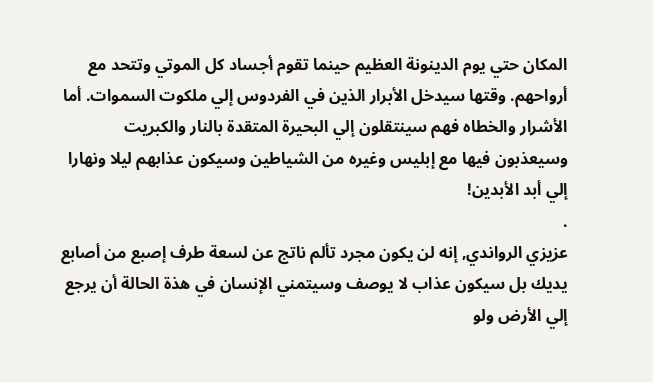المكان حتي يوم الدينونة العظيم حينما تقوم أجساد كل الموتي وتتحد مع أرواحهم. وقتها سيدخل الأبرار الذين في الفردوس إلي ملكوت السموات. أما الأشرار والخطاه فهم سينتقلون إلي البحيرة المتقدة بالنار والكبريت وسيعذبون فيها مع إبليس وغيره من الشياطين وسيكون عذابهم ليلا ونهارا إلي أبد الأبدين!
.
عزيزي الرواندي, إنه لن يكون مجرد تألم ناتج عن لسعة طرف إصبع من أصابع يديك بل سيكون عذاب لا يوصف وسيتمني الإنسان في هذة الحالة أن يرجع إلي الأرض ولو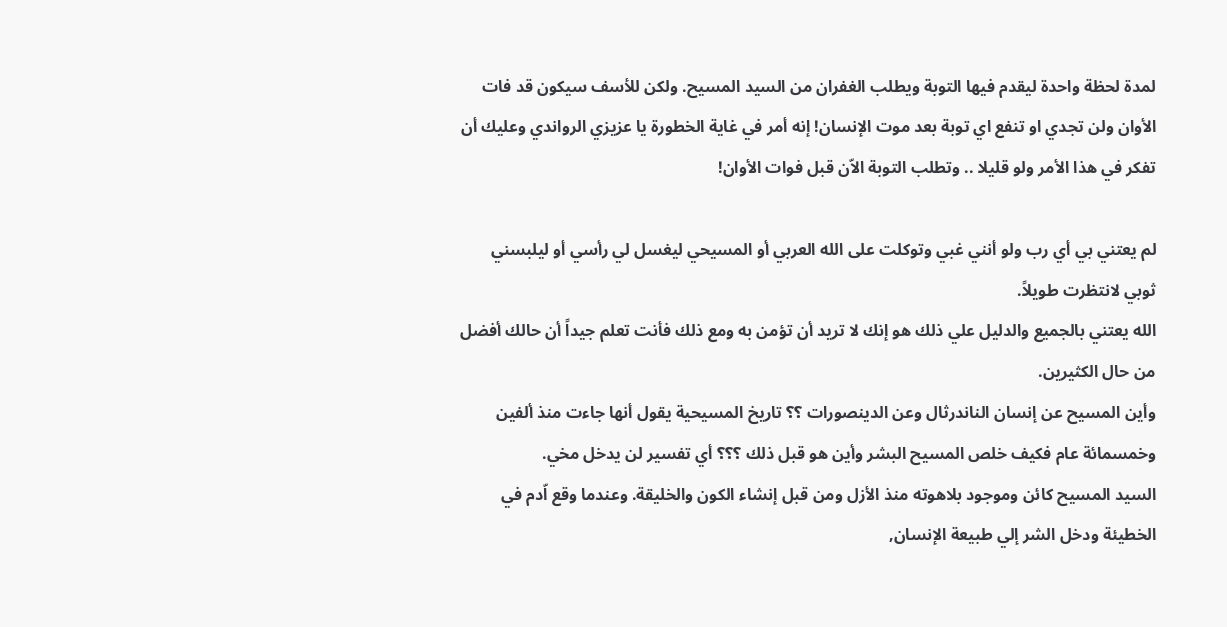لمدة لحظة واحدة ليقدم فيها التوبة ويطلب الغفران من السيد المسيح. ولكن للأسف سيكون قد فات الأوان ولن تجدي او تنفع اي توبة بعد موت الإنسان! إنه أمر في غاية الخطورة يا عزيزي الرواندي وعليك أن تفكر في هذا الأمر ولو قليلا .. وتطلب التوبة الاّن قبل فوات الأوان!

لم يعتني بي أي رب ولو أنني غبي وتوكلت على الله العربي أو المسيحي ليغسل لي رأسي أو ليلبسني ثوبي لانتظرت طويلاً.
الله يعتني بالجميع والدليل علي ذلك هو إنك لا تريد أن تؤمن به ومع ذلك فأنت تعلم جيداً أن حالك أفضل من حال الكثيرين.
وأين المسيح عن إنسان الناندرثال وعن الدينصورات ؟؟ تاريخ المسيحية يقول أنها جاءت منذ ألفين وخمسمائة عام فكيف خلص المسيح البشر وأين هو قبل ذلك ؟؟؟ أي تفسير لن يدخل مخي.
السيد المسيح كائن وموجود بلاهوته منذ الأزل ومن قبل إنشاء الكون والخليقة. وعندما وقع اّدم في الخطيئة ودخل الشر إلي طبيعة الإنسان,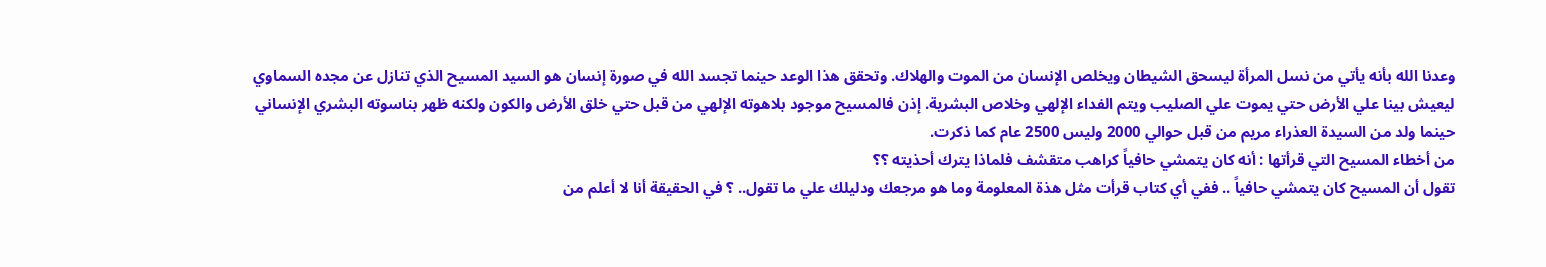وعدنا الله بأنه يأتي من نسل المرأة ليسحق الشيطان ويخلص الإنسان من الموت والهلاك. وتحقق هذا الوعد حينما تجسد الله في صورة إنسان هو السيد المسيح الذي تنازل عن مجده السماوي ليعيش بينا علي الأرض حتي يموت علي الصليب ويتم الفداء الإلهي وخلاص البشرية. إذن فالمسيح موجود بلاهوته الإلهي من قبل حتي خلق الأرض والكون ولكنه ظهر بناسوته البشري الإنساني حينما ولد من السيدة العذراء مريم من قبل حوالي 2000 وليس 2500 عام كما ذكرت.
من أخطاء المسيح التي قرأتها : أنه كان يتمشي حافياً كراهب متقشف فلماذا يترك أحذيته ؟؟
تقول أن المسيح كان يتمشي حافياً .. ففي أي كتاب قرأت مثل هذة المعلومة وما هو مرجعك ودليلك علي ما تقول.. ؟ في الحقيقة أنا لا أعلم من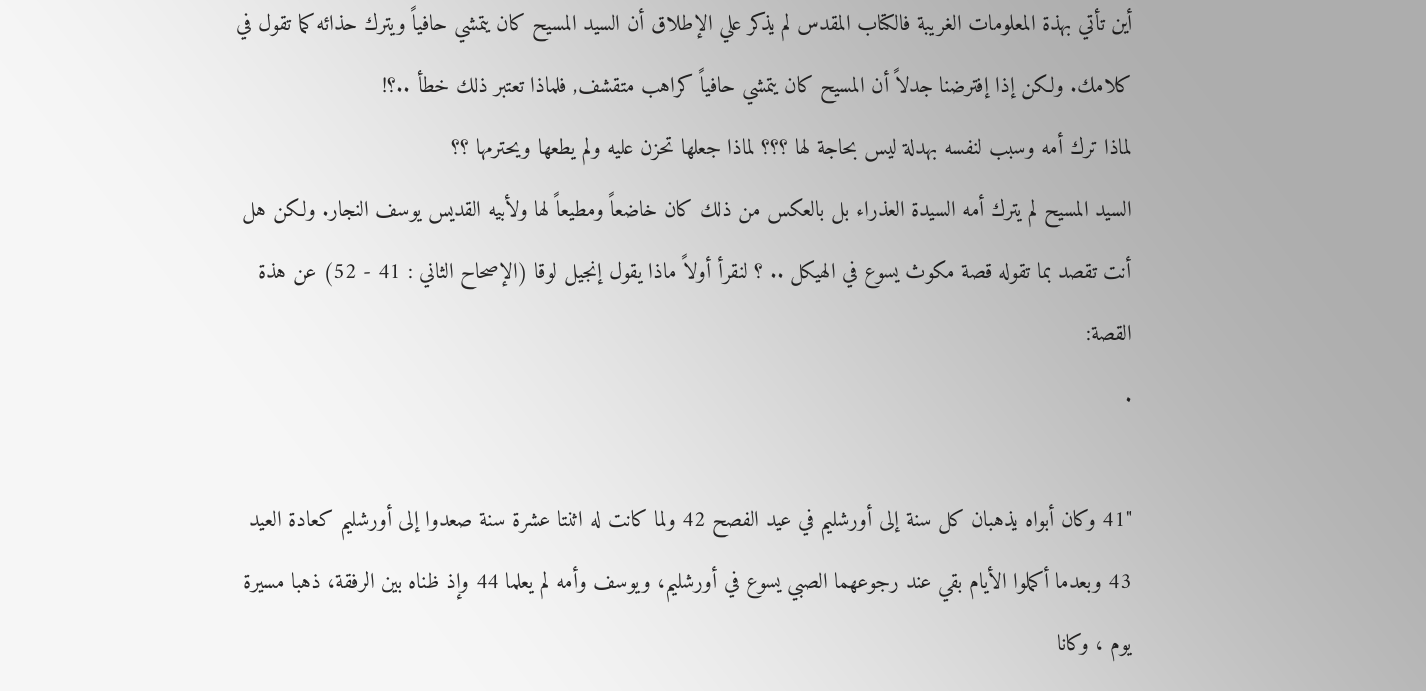أين تأتي بهذة المعلومات الغريبة فالكتاب المقدس لم يذكر علي الإطلاق أن السيد المسيح كان يتمشي حافياً ويترك حذائه كما تقول في كلامك. ولكن إذا إفترضنا جدلاً أن المسيح كان يتمشي حافياً كراهب متقشف, فلماذا تعتبر ذلك خطأ ..؟!
لماذا ترك أمه وسبب لنفسه بهدلة ليس بحاجة لها ؟؟؟ لماذا جعلها تحزن عليه ولم يطعها ويحترمها ؟؟
السيد المسيح لم يترك أمه السيدة العذراء بل بالعكس من ذلك كان خاضعاً ومطيعاً لها ولأبيه القديس يوسف النجار. ولكن هل أنت تقصد بما تقوله قصة مكوث يسوع في الهيكل .. ؟ لنقرأ أولاً ماذا يقول إنجيل لوقا (الإصحاح الثاني : 41 - 52) عن هذة القصة:
.

"41 وكان أبواه يذهبان كل سنة إلى أورشليم في عيد الفصح 42 ولما كانت له اثنتا عشرة سنة صعدوا إلى أورشليم كعادة العيد 43 وبعدما أكملوا الأيام بقي عند رجوعهما الصبي يسوع في أورشليم، ويوسف وأمه لم يعلما 44 وإذ ظناه بين الرفقة، ذهبا مسيرة يوم ، وكانا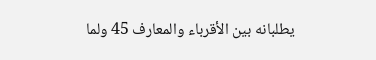يطلبانه بين الأقرباء والمعارف 45 ولما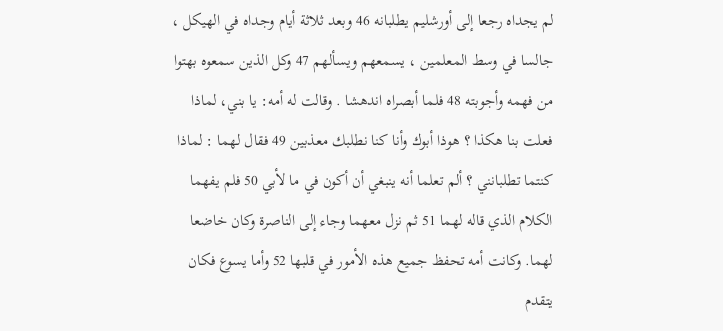لم يجداه رجعا إلى أورشليم يطلبانه 46 وبعد ثلاثة أيام وجداه في الهيكل ، جالسا في وسط المعلمين ، يسمعهم ويسألهم 47 وكل الذين سمعوه بهتوا من فهمه وأجوبته 48 فلما أبصراه اندهشا . وقالت له أمه: يا بني، لماذا فعلت بنا هكذا ؟ هوذا أبوك وأنا كنا نطلبك معذبين 49 فقال لهما : لماذا كنتما تطلبانني ؟ ألم تعلما أنه ينبغي أن أكون في ما لأبي 50 فلم يفهما الكلام الذي قاله لهما 51 ثم نزل معهما وجاء إلى الناصرة وكان خاضعا لهما. وكانت أمه تحفظ جميع هذه الأمور في قلبها 52 وأما يسوع فكان يتقدم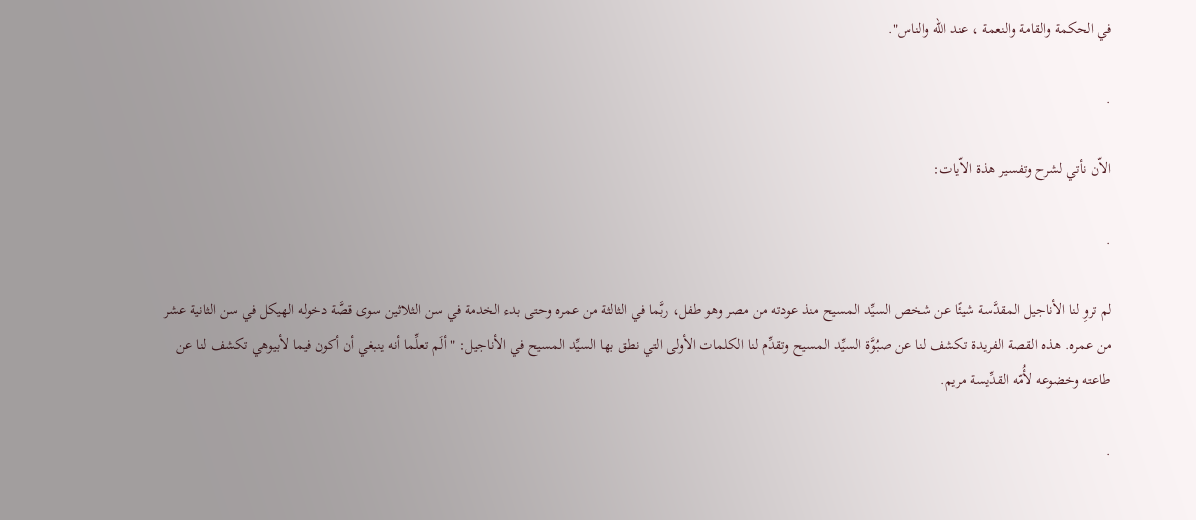في الحكمة والقامة والنعمة ، عند الله والناس".

.

الاّن نأتي لشرح وتفسير هذة الاّيات:

.

لم تروِ لنا الأناجيل المقدَّسة شيئًا عن شخص السيِّد المسيح منذ عودته من مصر وهو طفل، ربَّما في الثالثة من عمره وحتى بدء الخدمة في سن الثلاثين سوى قصَّة دخوله الهيكل في سن الثانية عشر من عمره. هذه القصة الفريدة تكشف لنا عن صبُوَّة السيِّد المسيح وتقدِّم لنا الكلمات الأولى التي نطق بها السيِّد المسيح في الأناجيل: "ألَم تعلِّما أنه ينبغي أن أكون فيما لأبيوهي تكشف لنا عن طاعته وخضوعه لأُمّه القدِّيسة مريم.

.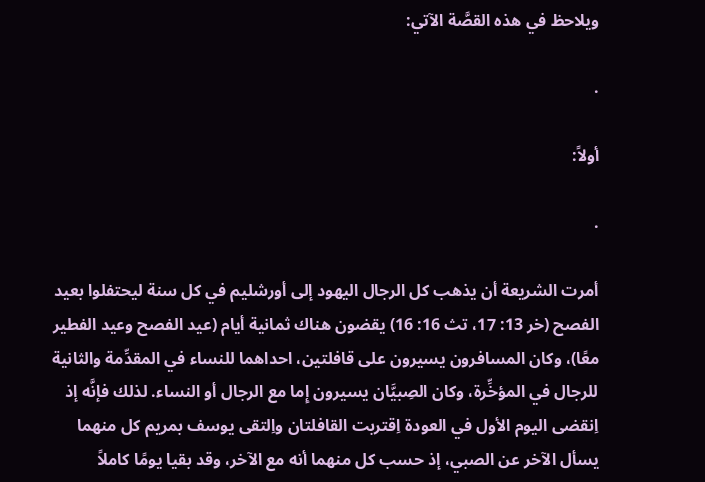ويلاحظ في هذه القصَّة الآتي:

.

أولاً:

.

أمرت الشريعة أن يذهب كل الرجال اليهود إلى أورشليم في كل سنة ليحتفلوا بعيد الفصح (خر 13: 17، تث 16: 16) يقضون هناك ثمانية أيام (عيد الفصح وعيد الفطير معًا)، وكان المسافرون يسيرون على قافلتين، احداهما للنساء في المقدِّمة والثانية للرجال في المؤخِّرة، وكان الصِبيَّان يسيرون إِما مع الرجال أو النساء. لذلك فإنَّه إذ اِنقضى اليوم الأول في العودة اِقتربت القافلتان واِلتقى يوسف بمريم كل منهما يسأل الآخر عن الصبي، إذ حسب كل منهما أنه مع الآخر، وقد بقيا يومًا كاملاً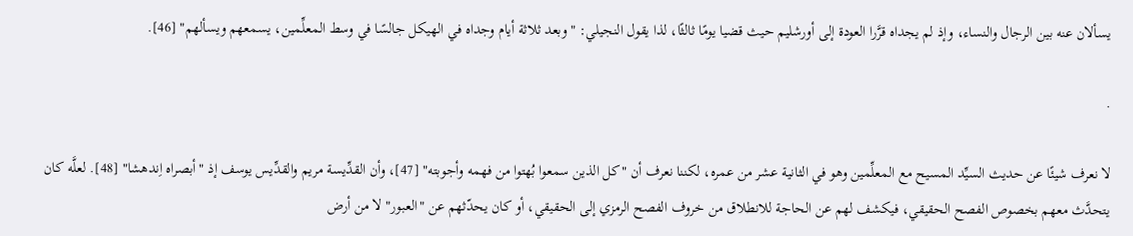يسألان عنه بين الرجال والنساء، وإذ لم يجداه قرَّرا العودة إلى أورشليم حيث قضيا يومًا ثالثًا، لذا يقول النجيلي: "وبعد ثلاثة أيام وجداه في الهيكل جالسًا في وسط المعلِّمين، يسمعهم ويسألهم" [46].

.

لا نعرف شيئًا عن حديث السيِّد المسيح مع المعلِّمين وهو في الثانية عشر من عمره، لكننا نعرف أن "كل الذين سمعوا بُهتوا من فهمه وأجوبته" [47]، وأن القدِّيسة مريم والقدِّيس يوسف إذ "أبصراه اِندهشا" [48]. لعلَّه كان يتحدَّث معهم بخصوص الفصح الحقيقي، فيكشف لهم عن الحاجة للانطلاق من خروف الفصح الرمزي إلى الحقيقي، أو كان يحدّثهم عن "العبور" لا من أرض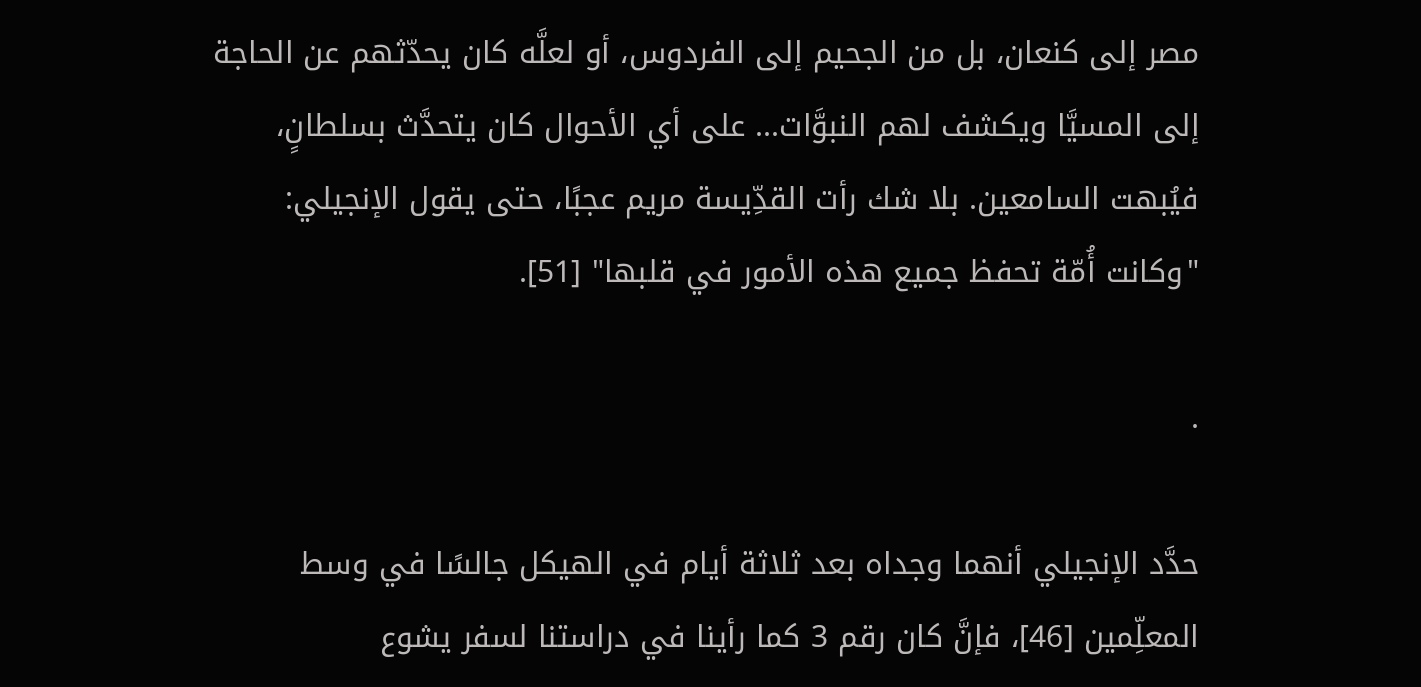مصر إلى كنعان، بل من الجحيم إلى الفردوس، أو لعلَّه كان يحدّثهم عن الحاجة إلى المسيَّا ويكشف لهم النبوَّات... على أي الأحوال كان يتحدَّث بسلطانٍ، فيُبهت السامعين. بلا شك رأت القدِّيسة مريم عجبًا، حتى يقول الإنجيلي: "وكانت أُمّة تحفظ جميع هذه الأمور في قلبها" [51].

.

حدَّد الإنجيلي أنهما وجداه بعد ثلاثة أيام في الهيكل جالسًا في وسط المعلِّمين [46]، فإنَّ كان رقم 3 كما رأينا في دراستنا لسفر يشوع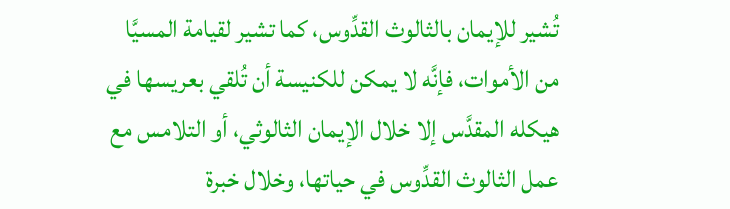تُشير للإيمان بالثالوث القدِّوس، كما تشير لقيامة المسيَّا من الأموات، فإنَّه لا يمكن للكنيسة أن تُلقي بعريسها في هيكله المقدَّس إلا خلال الإيمان الثالوثي، أو التلامس مع عمل الثالوث القدِّوس في حياتها، وخلال خبرة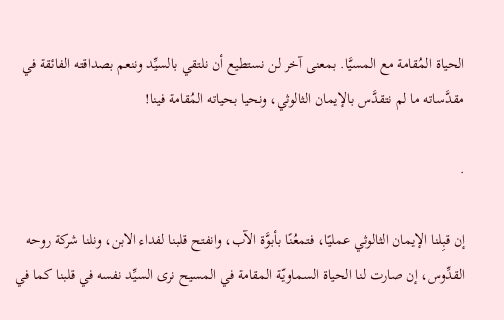الحياة المُقامة مع المسيَّا. بمعنى آخر لن نستطيع أن نلتقي بالسيِّد وننعم بصداقته الفائقة في مقدَّساته ما لم نتقدَّس بالإيمان الثالوثي، ونحيا بحياته المُقامة فينا!

.

إن قبِلنا الإيمان الثالوثي عمليًا، فتمعُنًا بأبوَّة الآب، وانفتح قلبنا لفداء الابن، ونلنا شركة روحه القدِّوس، إن صارت لنا الحياة السماويّة المقامة في المسيح نرى السيِّد نفسه في قلبنا كما في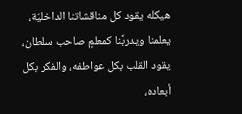هيكله يقود كل مناقشاتنا الداخليّة، يعلمنا ويدربَّنا كمعلمٍ صاحب سلطان، يقود القلب بكل عواطفه، والفكر بكل أبعاده،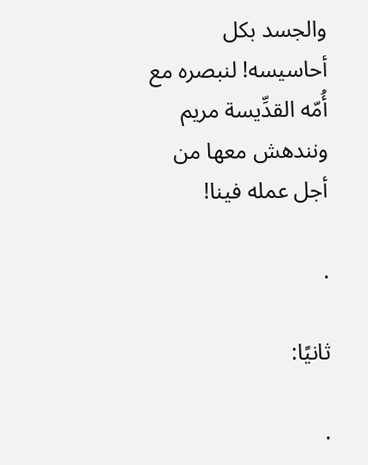والجسد بكل أحاسيسه! لنبصره مع أُمّه القدِّيسة مريم ونندهش معها من أجل عمله فينا!

.

ثانيًا:

.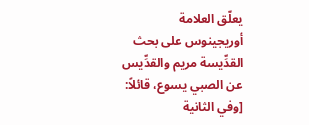يعلّق العلامة أوريجينوس على بحث القدِّيسة مريم والقدِّيس عن الصبي يسوع، قائلاً: [وفي الثانية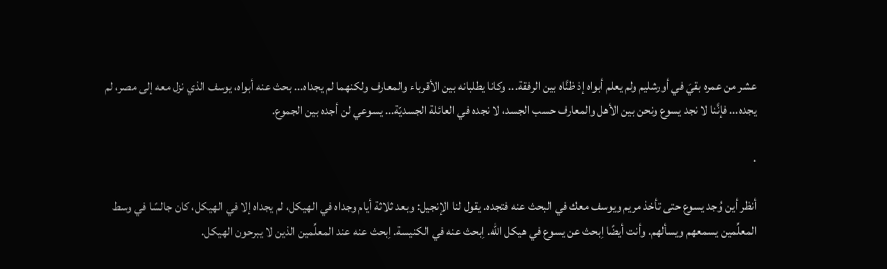عشر من عمره بقيَ في أورشليم ولم يعلم أبواه إذ ظنَّاه بين الرفقة... وكانا يطلبانه بين الأقرباء والمعارف ولكنهما لم يجداه... بحث عنه أبواه، يوسف الذي نزل معه إلى مصر، لم يجده... فإنَّنا لا نجد يسوع ونحن بين الأهل والمعارف حسب الجسد، لا نجده في العائلة الجسديّة... يسوعي لن أجده بين الجموع.

.

أنظر أين وُجد يسوع حتى تأخذ مريم ويوسف معك في البحث عنه فتجده. يقول لنا الإنجيل: وبعد ثلاثة أيام وجداه في الهيكل، لم يجداه إلا في الهيكل، كان جالسًا في وسط المعلِّمين يسمعهم ويسألهم. وأنت أيضًا اِبحث عن يسوع في هيكل الله. اِبحث عنه في الكنيسة. اِبحث عنه عند المعلِّمين الذين لا يبرحون الهيكل.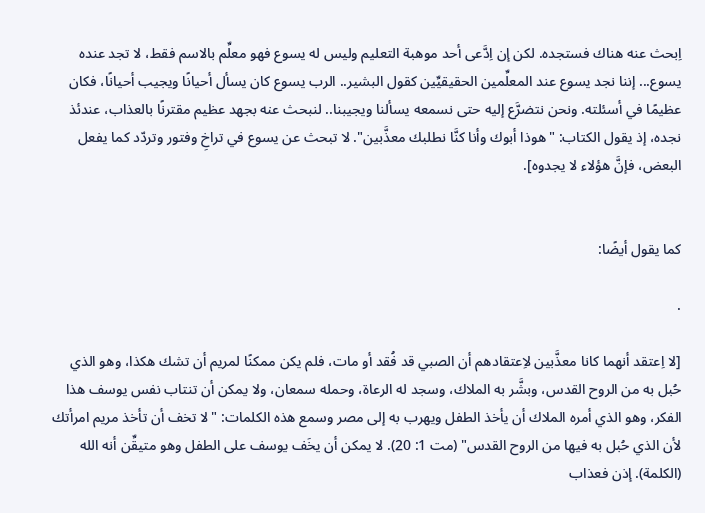اِبحث عنه هناك فستجده. لكن إن اِدَّعى أحد موهبة التعليم وليس له يسوع فهو معلِّم بالاسم فقط، لا تجد عنده يسوع... إننا نجد يسوع عند المعلِّمين الحقيقيِّين كقول البشير.. الرب يسوع كان يسأل أحيانًا ويجيب أحيانًا، فكان عظيمًا في أسئلته. ونحن نتضرَّع إليه حتى نسمعه يسألنا ويجيبنا.. لنبحث عنه بجهد عظيم مقترنًا بالعذاب، عندئذ نجده، إذ يقول الكتاب: "هوذا أبوك وأنا كنَّا نطلبك معذَّبين". لا تبحث عن يسوع في تراخِ وفتور وتردّد كما يفعل البعض، فإنَّ هؤلاء لا يجدوه].


كما يقول أيضًا:

.

[لا اِعتقد أنهما كانا معذَّبين لاِعتقادهم أن الصبي قد فُقد أو مات، فلم يكن ممكنًا لمريم أن تشك هكذا، وهو الذي حُبل به من الروح القدس، وبشَّر به الملاك، وسجد له الرعاة، وحمله سمعان، ولا يمكن أن تنتاب نفس يوسف هذا الفكر، وهو الذي أمره الملاك أن يأخذ الطفل ويهرب به إلى مصر وسمع هذه الكلمات: "لا تخف أن تأخذ مريم امرأتك لأن الذي حُبل به فيها من الروح القدس" (مت 1: 20). لا يمكن أن يخَف يوسف على الطفل وهو متيقِّن أنه الله (الكلمة). إذن فعذاب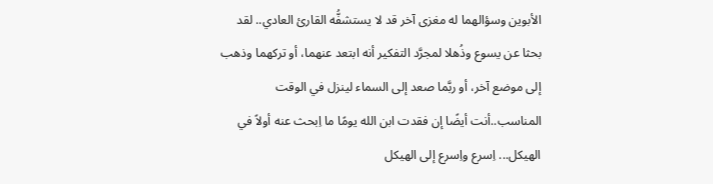الأبوين وسؤالهما له مغزى آخر قد لا يستشفُّه القارئ العادي.. لقد بحثا عن يسوع وذُهلا لمجرَّد التفكير أنه ابتعد عنهما، أو تركهما وذهب إلى موضع آخر، أو ربَّما صعد إلى السماء لينزل في الوقت المناسب..أنت أيضًا إن فقدت ابن الله يومًا ما اِبحث عنه أولاً في الهيكل... اِسرع واِسرع إلى الهيكل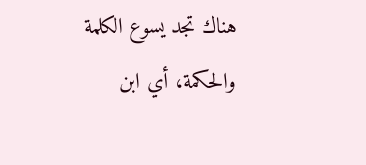هناك تجد يسوع الكلمة والحكمة، أي ابن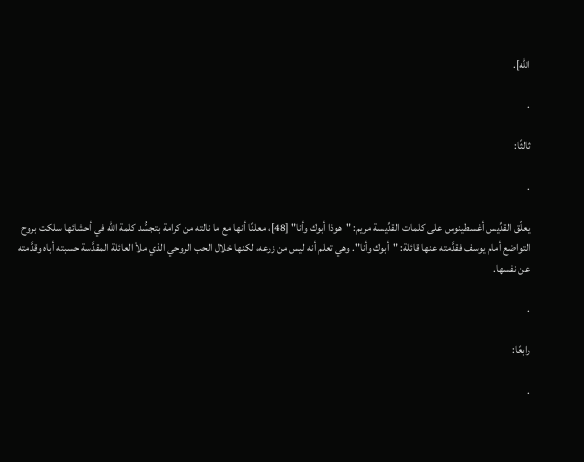الله].

.

ثالثًا:

.

يعلّق القدِّيس أغسطينوس على كلمات القدِّيسة مريم: "هوذا أبوك وأنا" [48]، معلنًا أنها مع ما نالته من كرامة بتجسُّد كلمة الله في أحشائها سلكت بروح التواضع أمام يوسف فقدَّمته عنها قائلة: "أبوك وأنا". وهي تعلم أنه ليس من زرعه، لكنها خلال الحب الروحي الذي ملاْ العائلة المقدَّسة حسبته أباه وقدَّمته عن نفسها.

.

رابعًا:

.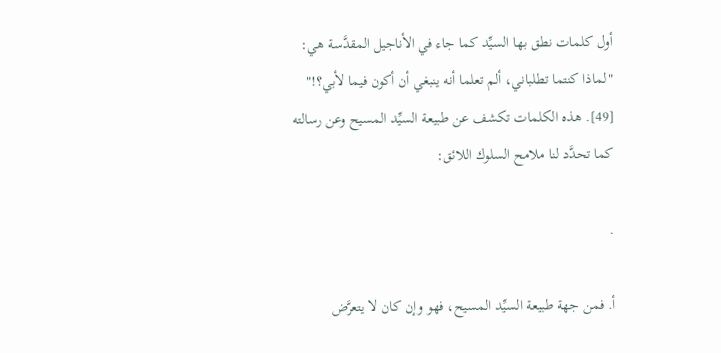أول كلمات نطق بها السيِّد كما جاء في الأناجيل المقدَّسة هي: "لماذا كنتما تطلباني، ألم تعلما أنه ينبغي أن أكون فيما لأبي؟!" [49]. هذه الكلمات تكشف عن طبيعة السيِّد المسيح وعن رسالته كما تحدَّد لنا ملامح السلوك اللائق:

.

أ. فمن جهة طبيعة السيِّد المسيح، فهو وإن كان لا يتعرَّض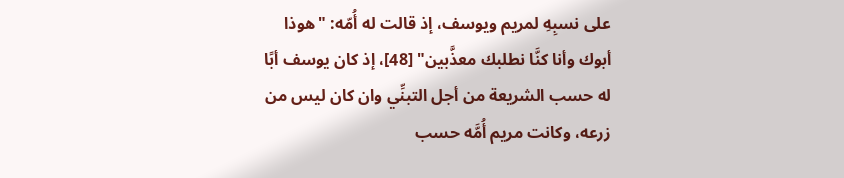على نسبِهِ لمريم ويوسف، إذ قالت له أُمّه: "هوذا أبوك وأنا كنَّا نطلبك معذَّبين" [48]، إذ كان يوسف أبًا له حسب الشريعة من أجل التبنِّي وان كان ليس من زرعه، وكانت مريم أُمَّه حسب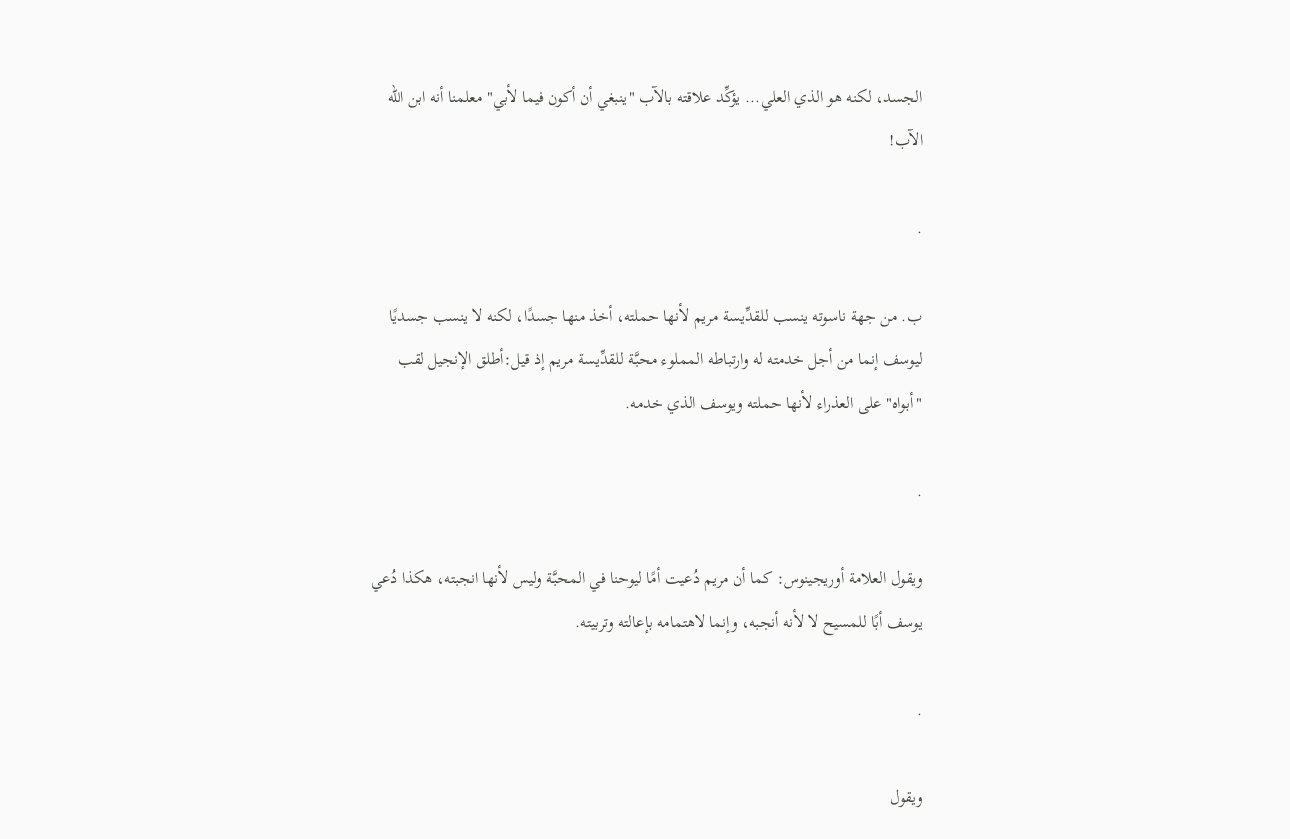الجسد، لكنه هو الذي العلي... يؤكِّد علاقته بالآب "ينبغي أن أكون فيما لأبي" معلمنا أنه ابن الله الآب!

.

ب. من جهة ناسوته ينسب للقدِّيسة مريم لأنها حملته، أخذ منها جسدًا، لكنه لا ينسب جسديًا ليوسف إنما من أجل خدمته له وارتباطه المملوء محبَّة للقدِّيسة مريم إذ قيل:أطلق الإنجيل لقب "أبواه" على العذراء لأنها حملته ويوسف الذي خدمه.

.

ويقول العلامة أوريجينوس: كما أن مريم دُعيت أمًا ليوحنا في المحبَّة وليس لأنها انجبته، هكذا دُعي يوسف أبًا للمسيح لا لأنه أنجبه، وإنما لاهتمامه بإعالته وتربيته.

.

ويقول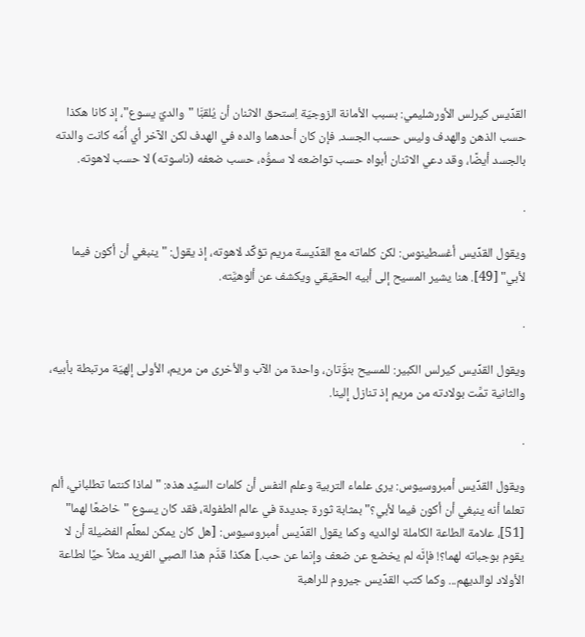القدِّيس كيرلس الأورشليمي: بسبب الأمانة الزوجيّة اِستحق الاثنان أن يُلقبَّا "والديّ يسوع"، إذ كانا هكذا حسب الذهن والهدف وليس حسب الجسد. فإن كان أحدهما والده في الهدف لكن الآخر أي أُمّه كانت والدته بالجسد أيضًا، وقد دعي الاثنان أبواه حسب تواضعه لا سموُّه، حسب ضعفه (ناسوته) لا حسب لاهوته.

.

ويقول القدِّيس أغسطينوس: لكن كلماته مع القدِّيسة مريم تؤكِّد لاهوته، إذ يقول: "ينبغي أن أكون فيما لأبي" [49]. هنا يشير المسيح إلى أبيه الحقيقي ويكشف عن ألوهيَّته.

.

ويقول القدِّيس كيرلس الكبير: للمسيح بنوَّتان، واحدة من الآب والأخرى من مريم، الأولى إلهيّة مرتبطة بأبيه، والثانية تمَّت بولادته من مريم إذ تنازل إلينا.

.

ويقول القدِّيس أمبروسيوس: يرى علماء التربية وعلم النفس أن كلمات السيِّد هذه: "لماذا كنتما تطلباني، ألم تعلما أنه ينبغي أن أكون فيما لأبي؟" بمثابة ثورة جديدة في عالم الطفولة، فقد كان يسوع "خاضعًا لهما" [51]، علامة الطاعة الكاملة لوالديه وكما يقول القدِّيس أمبروسيوس: [هل كان يمكن لمعلِّم الفضيلة أن لا يقوم بوجباته لهما؟! فإنَّه لم يخضع عن ضعف وإنما عن حب.] هكذا قدَّم هذا الصبي الفريد مثلاً حيًا لطاعة الأولاد لوالديهم... وكما كتب القدِّيس جيروم للراهبة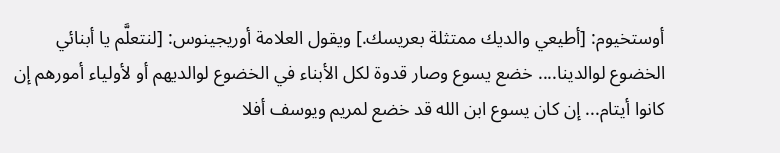أوستخيوم: [أطيعي والديك ممتثلة بعريسك.] ويقول العلامة أوريجينوس: [لنتعلَّم يا أبنائي الخضوع لوالدينا.... خضع يسوع وصار قدوة لكل الأبناء في الخضوع لوالديهم أو لأولياء أمورهم إن كانوا أيتام... إن كان يسوع ابن الله قد خضع لمريم ويوسف أفلا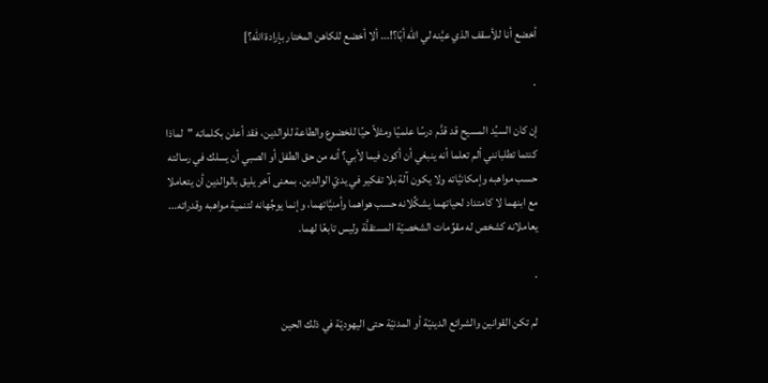أخضع أنا للأسقف الذي عيَّنه لي الله أبًا؟!... ألا أخضع للكاهن المختار بإرادة الله؟]

.

إن كان السيِّد المسيح قد قدَّم درسًا علميًا ومثلاً حيًا للخضوع والطاعة للوالدين، فقد أعلن بكلماته "لماذا كنتما تطلبانني ألم تعلما أنه ينبغي أن أكون فيما لأبي؟ أنه من حق الطفل أو الصبي أن يسلك في رسالته حسب مواهبه وإمكانيَّاته ولا يكون آلة بلا تفكير في يديّ الوالدين. بمعنى آخر يليق بالوالدين أن يتعاملا مع ابنهما لا كامتداد لحياتهما يشكِّلانه حسب هواهما وأمنيَّاتهما، وإنما يوجِّهانه لتنمية مواهبه وقدراته... يعاملانه كشخص له مقوِّمات الشخصيّة المستقلَّة وليس تابعًا لهما.

.

لم تكن القوانين والشرائع الدينيّة أو المدنيّة حتى اليهوديّة في ذلك الحين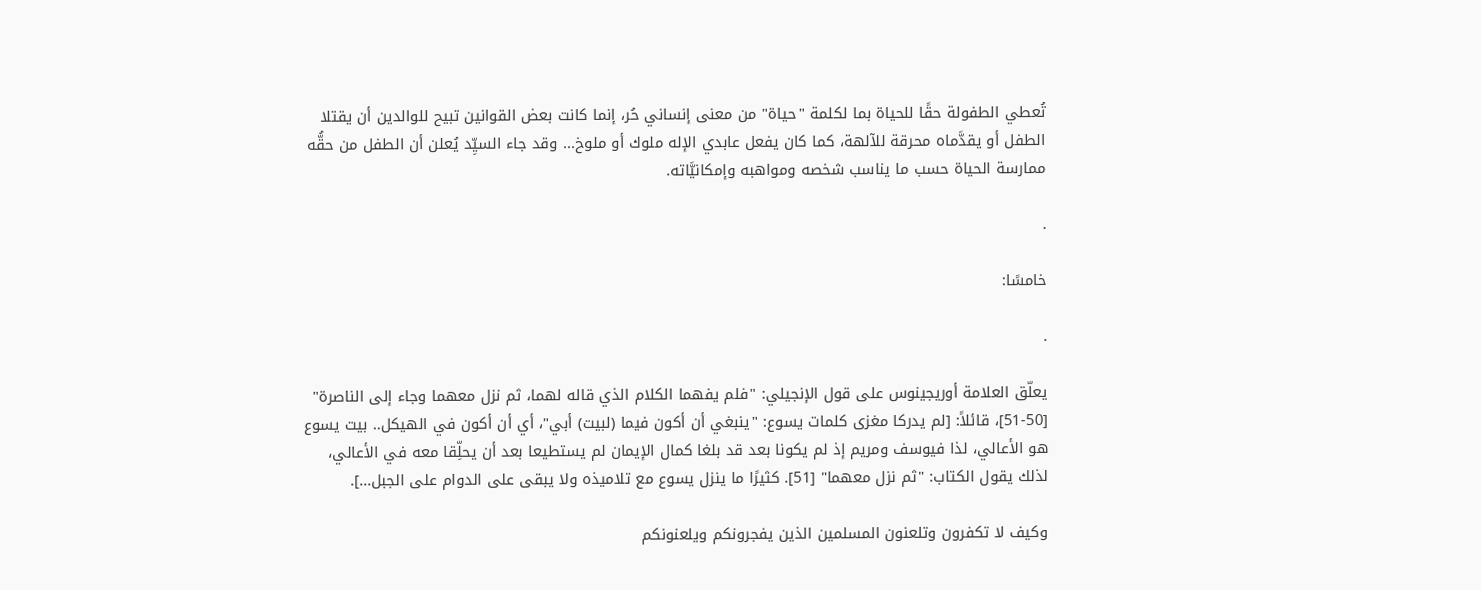تُعطي الطفولة حقًا للحياة بما لكلمة "حياة" من معنى إنساني حُر، إنما كانت بعض القوانين تبيح للوالدين أن يقتلا الطفل أو يقدَّماه محرقة للآلهة، كما كان يفعل عابدي الإله ملوك أو ملوخ... وقد جاء السيِّد يُعلن أن الطفل من حقُّه ممارسة الحياة حسب ما يناسب شخصه ومواهبه وإمكانيَّاته.

.

خامسًا:

.

يعلّق العلامة أوريجينوس على قول الإنجيلي: "فلم يفهما الكلام الذي قاله لهما، ثم نزل معهما وجاء إلى الناصرة" [50-51]، قائلاً: [لم يدركا مغزى كلمات يسوع: "ينبغي أن أكون فيما (لبيت) أبي"، أي أن أكون في الهيكل.. بيت يسوع هو الأعالي، لذا فيوسف ومريم إذ لم يكونا بعد قد بلغا كمال الإيمان لم يستطيعا بعد أن يحلِّقا معه في الأعالي، لذلك يقول الكتاب: "ثم نزل معهما" [51]. كثيرًا ما ينزل يسوع مع تلاميذه ولا يبقى على الدوام على الجبل...].

وكيف لا تكفرون وتلعنون المسلمين الذين يفجرونكم ويلعنونكم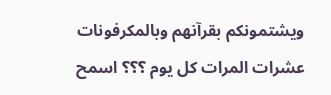ويشتمونكم بقرآنهم وبالمكرفونات عشرات المرات كل يوم ؟؟؟ اسمح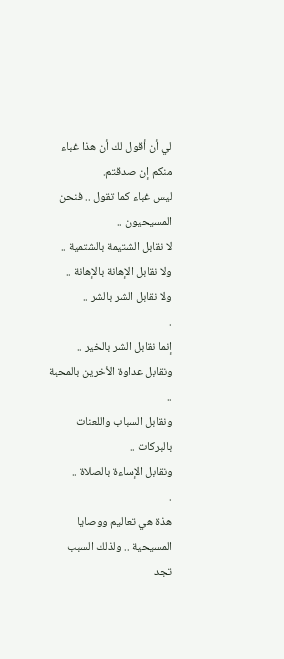لي أن أقول لك أن هذا غباء منكم إن صدقتم.
ليس غباء كما تقول .. فنحن المسيحيون ..
لا نقابل الشتيمة بالشتمية ..
ولا نقابل الإهانة بالإهانة ..
ولا نقابل الشر بالشر ..
.
إنما نقابل الشر بالخير ..
ونقابل عداوة الأخرين بالمحبة ..
ونقابل السباب واللعنات بالبركات ..
ونقابل الإساءة بالصلاة ..
.
هذة هي تعاليم ووصايا المسيحية .. ولذلك السبب تجد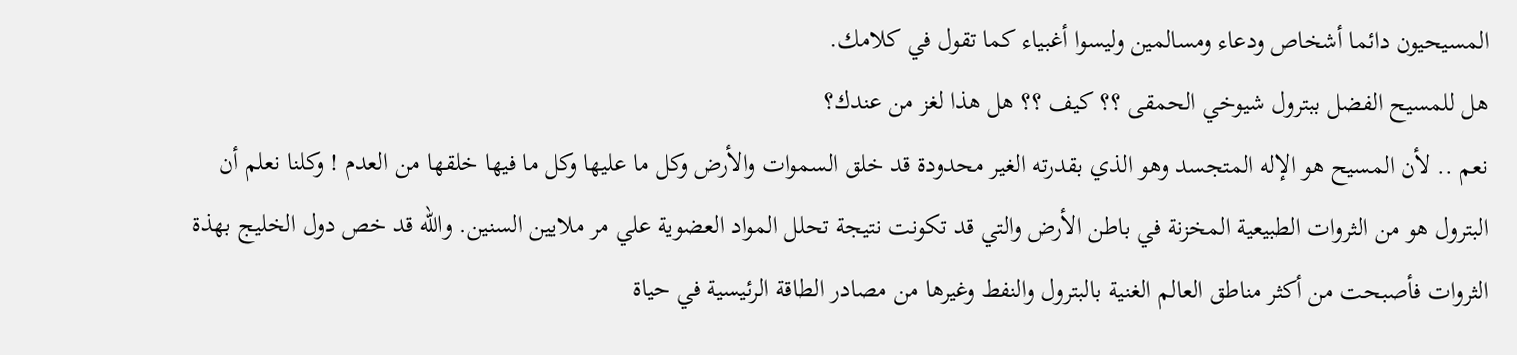المسيحيون دائما أشخاص ودعاء ومسالمين وليسوا أغبياء كما تقول في كلامك.
هل للمسيح الفضل ببترول شيوخي الحمقى ؟؟ كيف ؟؟ هل هذا لغز من عندك؟
نعم .. لأن المسيح هو الإله المتجسد وهو الذي بقدرته الغير محدودة قد خلق السموات والأرض وكل ما عليها وكل ما فيها خلقها من العدم ! وكلنا نعلم أن البترول هو من الثروات الطبيعية المخزنة في باطن الأرض والتي قد تكونت نتيجة تحلل المواد العضوية علي مر ملايين السنين. والله قد خص دول الخليج بهذة الثروات فأصبحت من أكثر مناطق العالم الغنية بالبترول والنفط وغيرها من مصادر الطاقة الرئيسية في حياة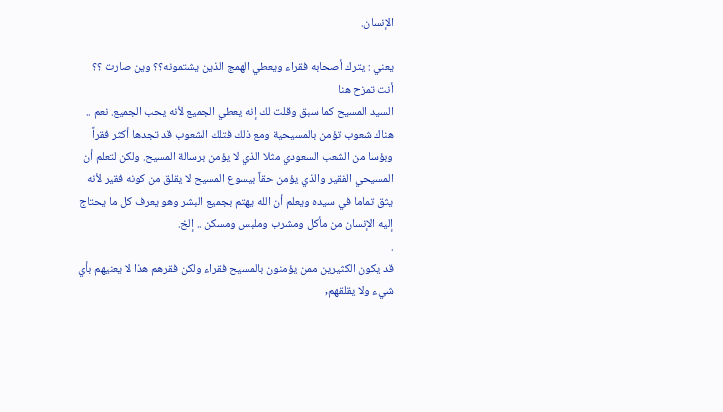الإنسان.

يعني : يترك أصحابه فقراء ويعطي الهمج الذين يشتمونه؟؟ وين صارت ؟؟ أنت تمزح هنا
السيد المسيح كما سبق وقلت لك إنه يعطي الجميع لأنه يحب الجميع. نعم .. هناك شعوب تؤمن بالمسيحية ومع ذلك فتلك الشعوب قد تجدها أكثر فقراً وبؤسا من الشعب السعودي مثلا الذي لا يؤمن برسالة المسيح. ولكن لتعلم أن المسيحي الفقير والذي يؤمن حقاً بيسوع المسيح لا يقلق من كونه فقير لأنه يثق تماما في سيده ويعلم أن الله يهتم بجميع البشر وهو يعرف كل ما يحتاج إليه الإنسان من مأكل ومشرب وملبس ومسكن .. إلخ.
.
قد يكون الكثيرين ممن يؤمنون بالمسيح فقراء ولكن فقرهم هذا لا يعنيهم بأي شيء ولا يقلقهم,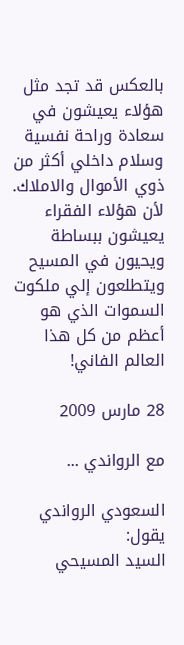بالعكس قد تجد مثل هؤلاء يعيشون في سعادة وراحة نفسية وسلام داخلي أكثر من ذوي الأموال والاملاك. لأن هؤلاء الفقراء يعيشون ببساطة ويحيون في المسيح ويتطلعون إلي ملكوت السموات الذي هو أعظم من كل هذا العالم الفاني!

28 مارس 2009

مع الرواندي ...

السعودي الرواندي يقول:
السيد المسيحي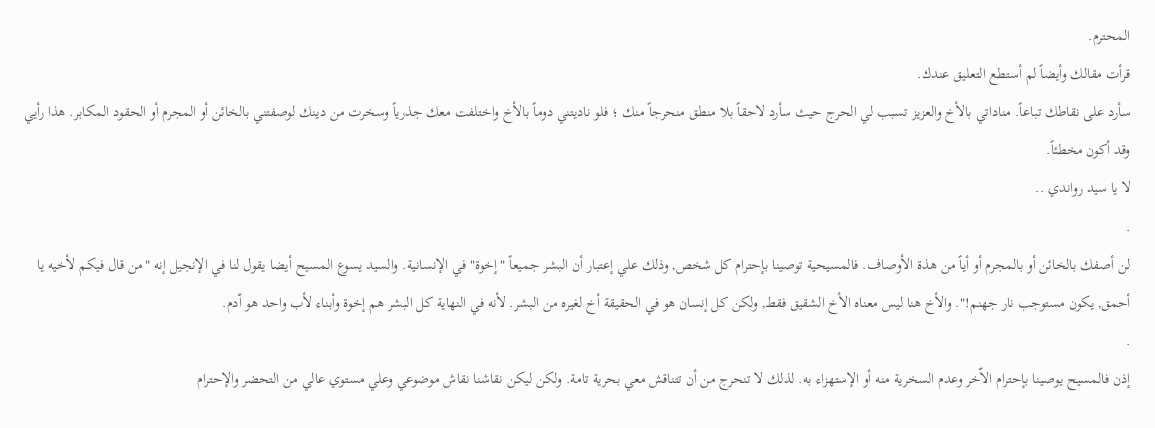المحترم.
قرأت مقالك وأيضاً لم أستطع التعليق عندك.
سأرد على نقاطك تباعاً. مناداتي بالأخ والعزيز تسبب لي الحرج حيث سأرد لاحقاً بلا منطق منحرجاً منك ؛ فلو ناديتني دوماً بالأخ واختلفت معك جذرياً وسخرت من دينك لوصفتني بالخائن أو المجرم أو الحقود المكابر. هذا رأيي وقد أكون مخطئاً.
لا يا سيد رواندي ..
.
لن أصفك بالخائن أو بالمجرم أو أياً من هذة الأوصاف. فالمسيحية توصينا بإحترام كل شخص, وذلك علي إعتبار أن البشر جميعاً "إخوة" في الإنسانية. والسيد يسوع المسيح أيضا يقول لنا في الإنجيل إنه "من قال فيكم لأخيه يا أحمق, يكون مستوجب نار جهنم!". والأخ هنا ليس معناه الأخ الشقيق فقط, ولكن كل إنسان هو في الحقيقة أخ لغيره من البشر. لأنه في النهاية كل البشر هم إخوة وأبناء لأب واحد هو اّدم.
.
إذن فالمسيح يوصينا بإحترام الاّخر وعدم السخرية منه أو الإستهزاء به. لذلك لا تنحرج من أن تتناقش معي بحرية تامة. ولكن ليكن نقاشنا نقاش موضوعي وعلي مستوي عالي من التحضر والإحترام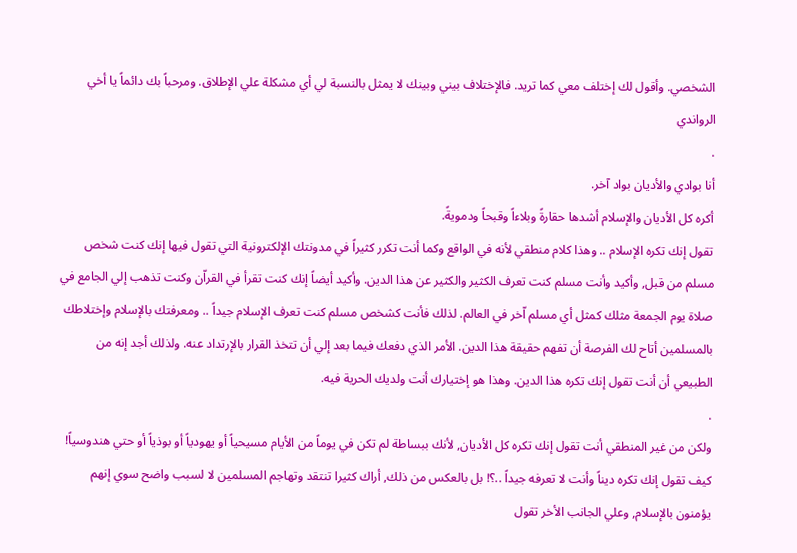الشخصي. وأقول لك إختلف معي كما تريد. فالإختلاف بيني وبينك لا يمثل بالنسبة لي أي مشكلة علي الإطلاق. ومرحباً بك دائماً يا أخي الرواندي
.
أنا بوادي والأديان بواد آخر.
أكره كل الأديان والإسلام أشدها حقارةً وبلاءاً وقبحاً ودمويةً.
تقول إنك تكره الإسلام .. وهذا كلام منطقي لأنه في الواقع وكما أنت تكرر كثيراً في مدونتك الإلكترونية التي تقول فيها إنك كنت شخص مسلم من قبل, وأكيد وأنت مسلم كنت تعرف الكثير والكثير عن هذا الدين. وأكيد أيضاً إنك كنت تقرأ في القراّن وكنت تذهب إلي الجامع في صلاة يوم الجمعة مثلك كمثل أي مسلم اّخر في العالم. لذلك فأنت كشخص مسلم كنت تعرف الإسلام جيداً .. ومعرفتك بالإسلام وإختلاطك بالمسلمين أتاح لك الفرصة أن تفهم حقيقة هذا الدين. الأمر الذي دفعك فيما بعد إلي أن تتخذ القرار بالإرتداد عنه. ولذلك أجد إنه من الطبيعي أن أنت تقول إنك تكره هذا الدين. وهذا هو إختيارك أنت ولديك الحرية فيه.
.
ولكن من غير المنطقي أنت تقول إنك تكره كل الأديان, لأنك ببساطة لم تكن في يوماً من الأيام مسيحياً أو يهودياً أو بوذياً أو حتي هندوسياً! كيف تقول إنك تكره ديناً وأنت لا تعرفه جيداً ..؟! بل بالعكس من ذلك, أراك كثيرا تنتقد وتهاجم المسلمين لا لسبب واضح سوي إنهم يؤمنون بالإسلام, وعلي الجانب الأخر تقول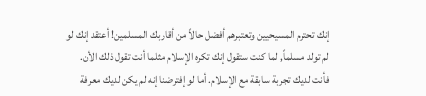إنك تحترم المسيحيين وتعتبرهم أفضل حالاً من أقاربك المسلمين! أعتقد إنك لو لم تولد مسلماً, لما كنت ستقول إنك تكره الإسلام مثلما أنت تقول ذلك الأن. فأنت لديك تجربة سابقة مع الإسلام. أما لو إفترضنا إنه لم يكن لديك معرفة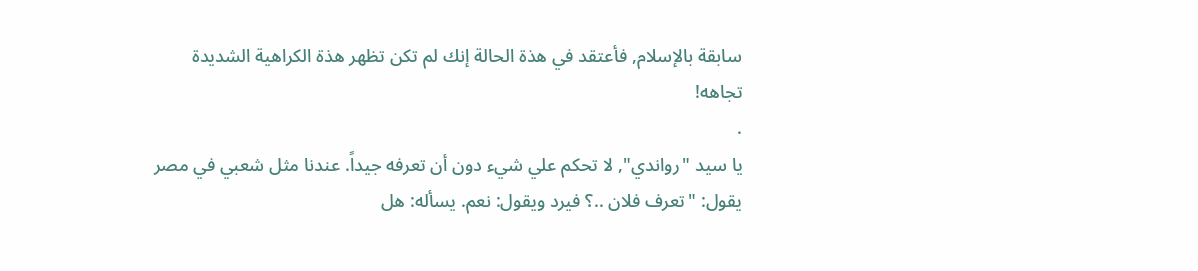سابقة بالإسلام, فأعتقد في هذة الحالة إنك لم تكن تظهر هذة الكراهية الشديدة تجاهه!
.
يا سيد "رواندي", لا تحكم علي شيء دون أن تعرفه جيداً. عندنا مثل شعبي في مصر يقول: "تعرف فلان ..؟ فيرد ويقول: نعم. يسأله: هل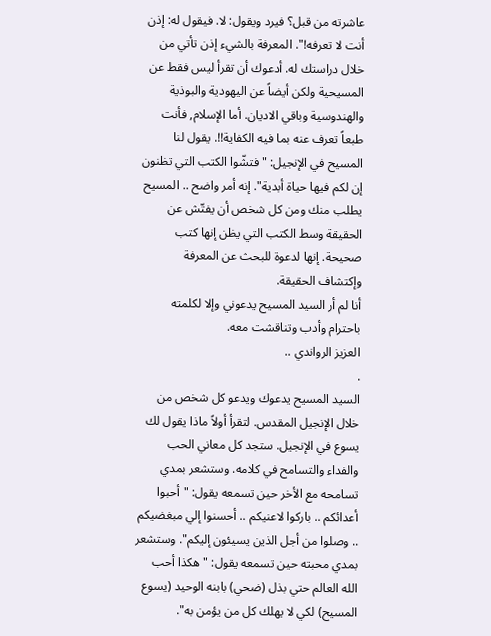عاشرته من قبل؟ فيرد ويقول: لا. فيقول له: إذن أنت لا تعرفه!". المعرفة بالشيء إذن تأتي من خلال دراستك له. أدعوك أن تقرأ ليس فقط عن المسيحية ولكن أيضاً عن اليهودية والبوذية والهندوسية وباقي الاديان. أما الإسلام, فأنت طبعاً تعرف عنه بما فيه الكفاية!!. يقول لنا المسيح في الإنجيل: "فتشّوا الكتب التي تظنون إن لكم فيها حياة أبدية". إنه أمر واضح .. المسيح يطلب منك ومن كل شخص أن يفتّش عن الحقيقة وسط الكتب التي يظن إنها كتب صحيحة. إنها لدعوة للبحث عن المعرفة وإكتشاف الحقيقة.
أنا لم أر السيد المسيح يدعوني وإلا لكلمته باحترام وأدب وتناقشت معه.
العزيز الرواندي ..
.
السيد المسيح يدعوك ويدعو كل شخص من خلال الإنجيل المقدس. لتقرأ أولاً ماذا يقول لك يسوع في الإنجيل. ستجد كل معاني الحب والفداء والتسامح في كلامه. وستشعر بمدي تسامحه مع الأخر حين تسمعه يقول: "أحبوا أعدائكم .. باركوا لاعنيكم .. أحسنوا إلي مبغضيكم .. وصلوا من أجل الذين يسيئون إليكم". وستشعر بمدي محبته حين تسمعه يقول: "هكذا أحب الله العالم حتي بذل (ضحي) بابنه الوحيد (يسوع المسيح) لكي لا يهلك كل من يؤمن به".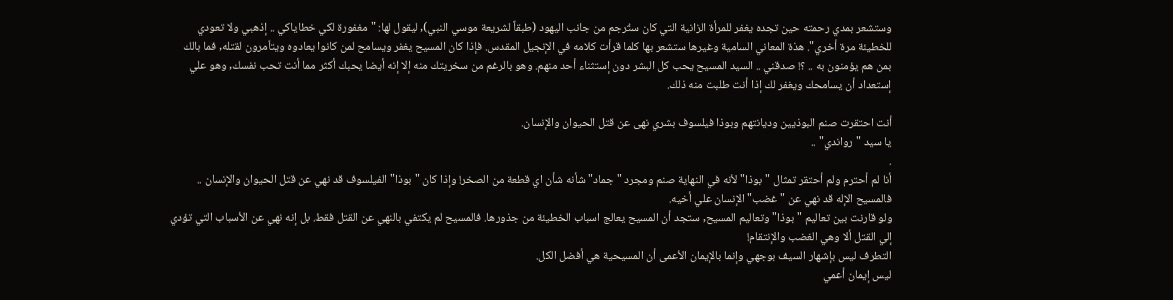وستشعر بمدي رحمته حين تجده يغفر للمرأة الزانية التي كان ستُرجم من جانب اليهود (طبقاً لشريعة موسي النبي), ليقول لها: "مغفورة لكي خطاياكي .. إذهبي ولا تعودي للخطيئة مرة أخري". هذة المعاني السامية وغيرها ستشعر بها كلما قرأت كلامه في الإنجيل المقدس. فإذا كان المسيح يغفر ويسامح لمن كانوا يعادوه ويتاّمرون لقتله, فما بالك بمن هم يؤمنون به .. ؟! صدقني .. السيد المسيح يحب كل البشر دون إستثناء أحد منهم. وهو بالرغم من سخريتك منه إلا إنه أيضا يحبك أكثر مما أنت تحب نفسك, وهو علي إستعداد أن يسامحك ويغفر لك إذا أنت طلبت منه ذلك.

أنت احتقرت صنم البوذيين وديانتهم وبوذا فيلسوف بشري نهى عن قتل الحيوان والإنسان.
يا سيد "رواندي" ..
.
أنا لم أحترم ولم أحتقر تمثال "بوذا" لأنه في النهاية صنم ومجرد "جماد" شأنه شأن اي قطعة من الصخر! وإذا كان "بوذا" الفيلسوف قد نهي عن قتل الحيوان والإنسان .. فالمسيح الإله قد نهي عن "غضب" الإنسان علي أخيه.
ولو قارنت بين تعاليم "بوذا" وتعاليم المسيح, ستجد أن المسيح يعالج اسباب الخطيئة من جذورها. فالمسيح لم يكتفي بالنهي عن القتل فقط. بل إنه نهي عن الأسباب التي تؤدي إلي القتل ألا وهي الغضب والإنتقام!
التطرف ليس بإشهار السيف بوجهي وإنما بالإيمان الأعمى أن المسيحية هي أفضل الكل.
ليس إيمان أعمي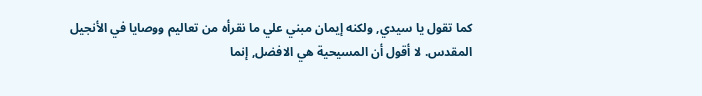كما تقول يا سيدي, ولكنه إيمان مبني علي ما نقرأه من تعاليم ووصايا في الأنجيل المقدس. لا أقول أن المسيحية هي الافضل, إنما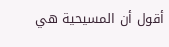أقول أن المسيحية هي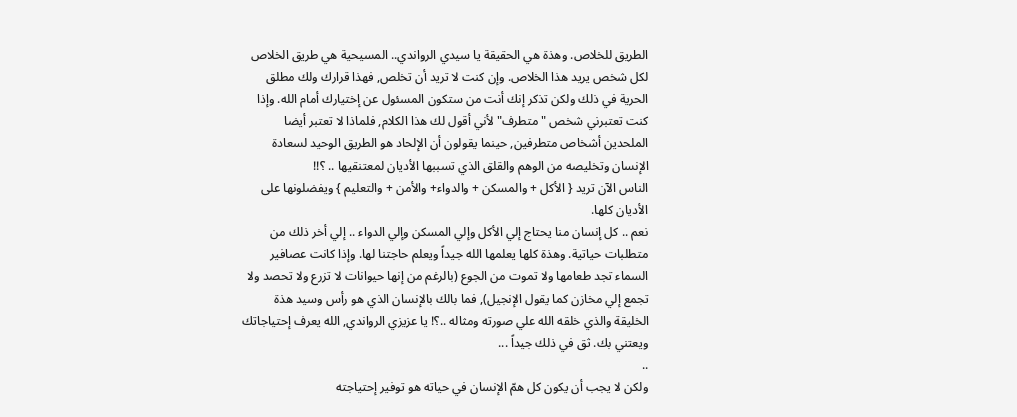الطريق للخلاص. وهذة هي الحقيقة يا سيدي الرواندي.. المسيحية هي طريق الخلاص لكل شخص يريد هذا الخلاص. وإن كنت لا تريد أن تخلص, فهذا قرارك ولك مطلق الحرية في ذلك ولكن تذكر إنك أنت من ستكون المسئول عن إختيارك أمام الله. وإذا كنت تعتبرني شخص "متطرف" لأني أقول لك هذا الكلام, فلماذا لا تعتبر أيضا الملحدين أشخاص متطرفين, حينما يقولون أن الإلحاد هو الطريق الوحيد لسعادة الإنسان وتخليصه من الوهم والقلق الذي تسببها الأديان لمعتنقيها .. ؟!!
الناس الآن تريد { الأكل + والمسكن + والدواء+ والأمن + والتعليم } ويفضلونها على الأديان كلها.
نعم .. كل إنسان منا يحتاج إلي الأكل وإلي المسكن وإلي الدواء .. إلي أخر ذلك من متطلبات حياتية. وهذة كلها يعلمها الله جيداً ويعلم حاجتنا لها. وإذا كانت عصافير السماء تجد طعامها ولا تموت من الجوع (بالرغم من إنها حيوانات لا تزرع ولا تحصد ولا تجمع إلي مخازن كما يقول الإنجيل), فما بالك بالإنسان الذي هو رأس وسيد هذة الخليقة والذي خلقه الله علي صورته ومثاله ..؟! يا عزيزي الرواندي, الله يعرف إحتياجاتك ويعتني بك. ثق في ذلك جيداً ...
..
ولكن لا يجب أن يكون كل همّ الإنسان في حياته هو توفير إحتياجته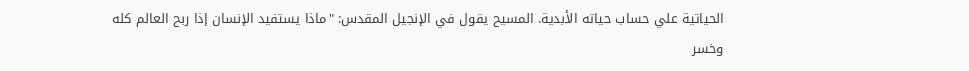الحياتية علي حساب حياته الأبدية. المسيح يقول في الإنجيل المقدس: "ماذا يستفيد الإنسان إذا ربح العالم كله وخسر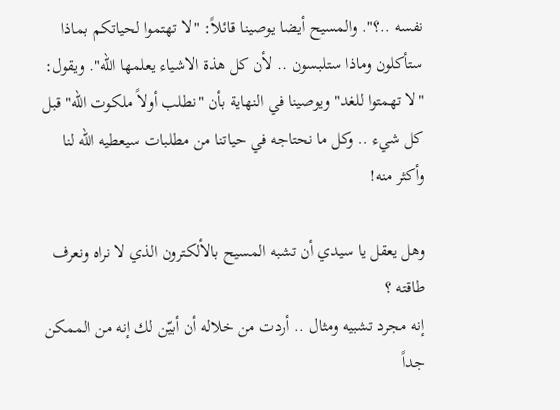نفسه ..؟". والمسيح أيضا يوصينا قائلاً: "لا تهتموا لحياتكم بماذا ستأكلون وماذا ستلبسون .. لأن كل هذة الاشياء يعلمها الله". ويقول: "لا تهمتوا للغد" ويوصينا في النهاية بأن "نطلب أولاً ملكوت الله" قبل كل شيء .. وكل ما نحتاجه في حياتنا من مطلبات سيعطيه الله لنا وأكثر منه!

وهل يعقل يا سيدي أن تشبه المسيح بالألكترون الذي لا نراه ونعرف طاقته ؟
إنه مجرد تشبيه ومثال .. أردت من خلاله أن أبيّن لك إنه من الممكن جداً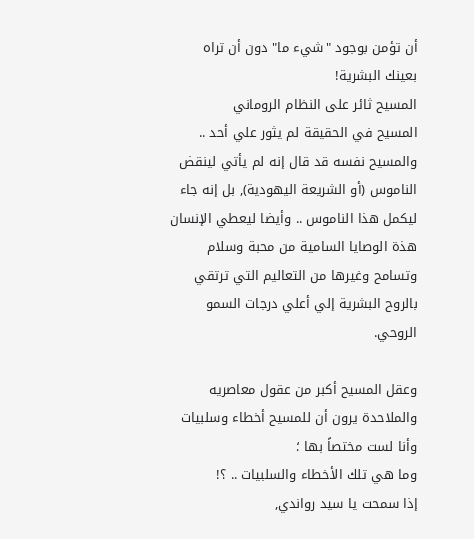أن تؤمن بوجود "شيء ما" دون أن تراه بعينك البشرية!
المسيح ثائر على النظام الروماني
المسيح في الحقيقة لم يثور علي أحد ..
والمسيح نفسه قد قال إنه لم يأتي لينقض الناموس (أو الشريعة اليهودية), بل إنه جاء ليكمل هذا الناموس .. وأيضا ليعطي الإنسان هذة الوصايا السامية من محبة وسلام وتسامح وغيرها من التعاليم التي ترتقي بالروح البشرية إلي أعلي درجات السمو الروحي.

وعقل المسيح أكبر من عقول معاصريه والملاحدة يرون أن للمسيح أخطاء وسلبيات وأنا لست مختصاً بها ؛
وما هي تلك الأخطاء والسلبيات .. ؟!
إذا سمحت يا سيد رواندي,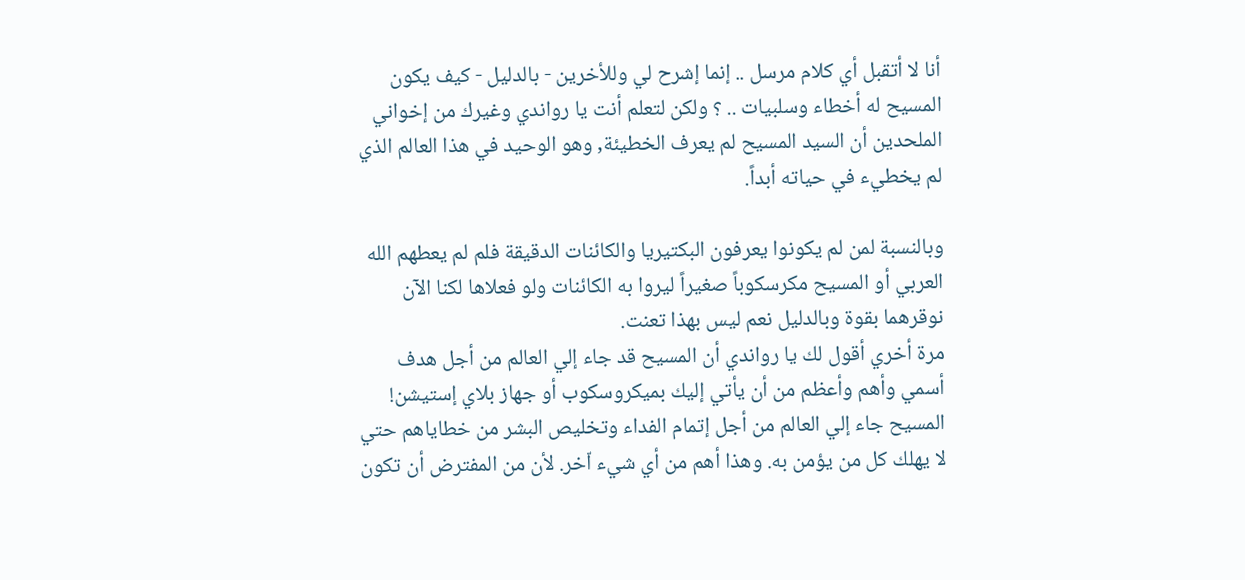أنا لا أتقبل أي كلام مرسل .. إنما إشرح لي وللأخرين - بالدليل - كيف يكون المسيح له أخطاء وسلبيات .. ؟ ولكن لتعلم أنت يا رواندي وغيرك من إخواني الملحدين أن السيد المسيح لم يعرف الخطيئة, وهو الوحيد في هذا العالم الذي لم يخطيء في حياته أبداً.

وبالنسبة لمن لم يكونوا يعرفون البكتيريا والكائنات الدقيقة فلم لم يعطهم الله العربي أو المسيح مكرسكوباً صغيراً ليروا به الكائنات ولو فعلاها لكنا الآن نوقرهما بقوة وبالدليل نعم ليس بهذا تعنت.
مرة أخري أقول لك يا رواندي أن المسيح قد جاء إلي العالم من أجل هدف أسمي وأهم وأعظم من أن يأتي إليك بميكروسكوب أو جهاز بلاي إستيشن! المسيح جاء إلي العالم من أجل إتمام الفداء وتخليص البشر من خطاياهم حتي لا يهلك كل من يؤمن به. وهذا أهم من أي شيء اّخر. لأن من المفترض أن تكون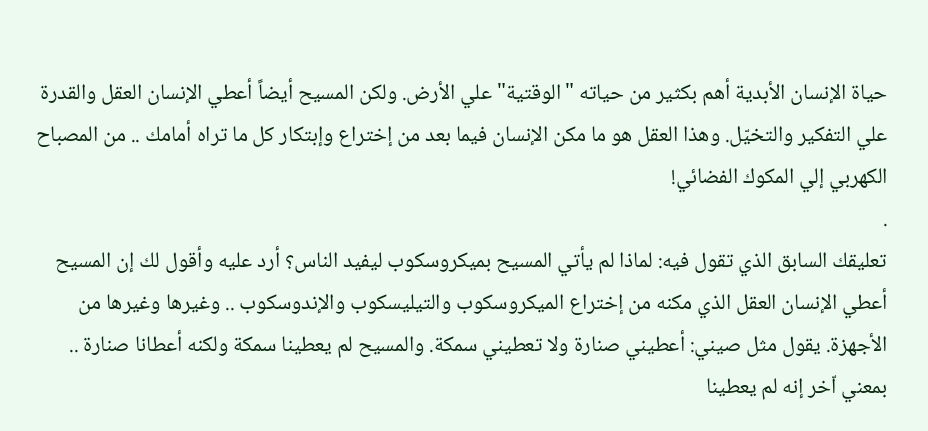حياة الإنسان الأبدية أهم بكثير من حياته "الوقتية" علي الأرض. ولكن المسيح أيضاً أعطي الإنسان العقل والقدرة علي التفكير والتخيّل. وهذا العقل هو ما مكن الإنسان فيما بعد من إختراع وإبتكار كل ما تراه أمامك .. من المصباح الكهربي إلي المكوك الفضائي!
.
تعليقك السابق الذي تقول فيه: لماذا لم يأتي المسيح بميكروسكوب ليفيد الناس؟ أرد عليه وأقول لك إن المسيح أعطي الإنسان العقل الذي مكنه من إختراع الميكروسكوب والتيليسكوب والإندوسكوب .. وغيرها وغيرها من الأجهزة. يقول مثل صيني: أعطيني صنارة ولا تعطيني سمكة. والمسيح لم يعطينا سمكة ولكنه أعطانا صنارة .. بمعني اّخر إنه لم يعطينا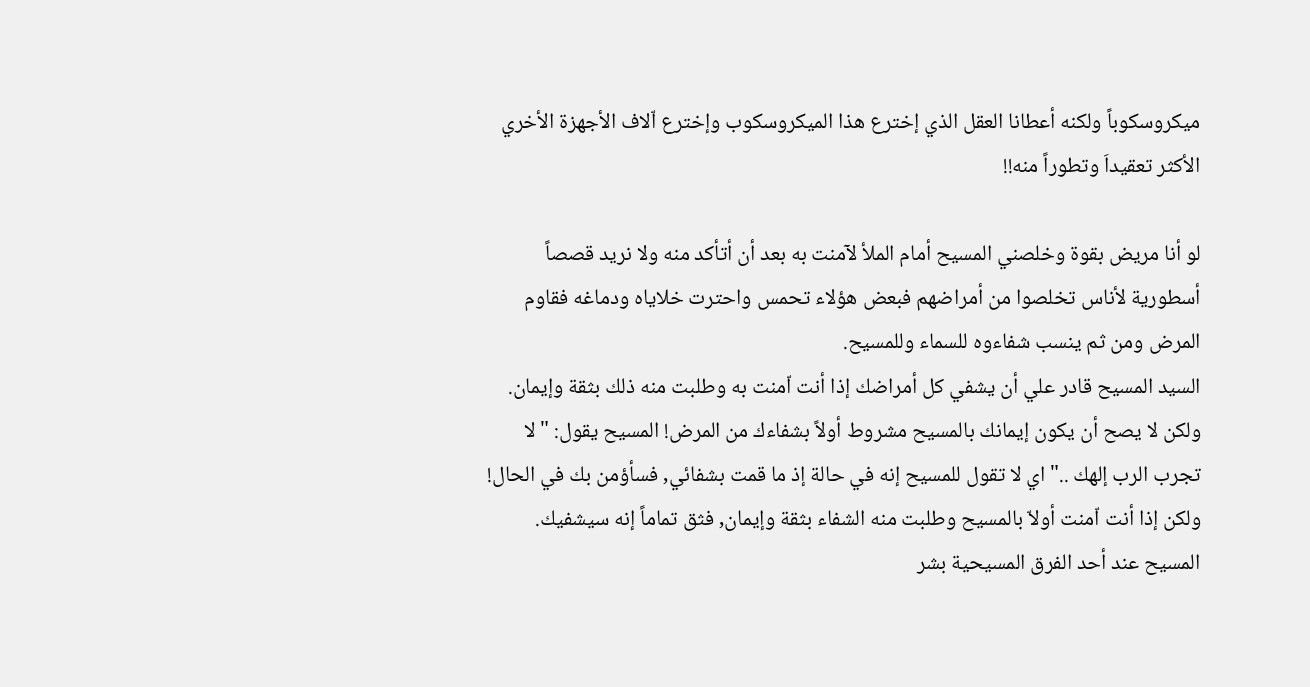ميكروسكوباً ولكنه أعطانا العقل الذي إخترع هذا الميكروسكوب وإخترع اّلاف الأجهزة الأخري الأكثر تعقيداَ وتطوراً منه!!

لو أنا مريض بقوة وخلصني المسيح أمام الملأ لآمنت به بعد أن أتأكد منه ولا نريد قصصاً أسطورية لأناس تخلصوا من أمراضهم فبعض هؤلاء تحمس واحترت خلاياه ودماغه فقاوم المرض ومن ثم ينسب شفاءوه للسماء وللمسيح.
السيد المسيح قادر علي أن يشفي كل أمراضك إذا أنت اّمنت به وطلبت منه ذلك بثقة وإيمان. ولكن لا يصح أن يكون إيمانك بالمسيح مشروط أولاً بشفاءك من المرض! المسيح يقول: "لا تجرب الرب إلهك .." اي لا تقول للمسيح إنه في حالة إذ ما قمت بشفائي, فسأؤمن بك في الحال! ولكن إذا أنت اّمنت أولاّ بالمسيح وطلبت منه الشفاء بثقة وإيمان, فثق تماماً إنه سيشفيك.
المسيح عند أحد الفرق المسيحية بشر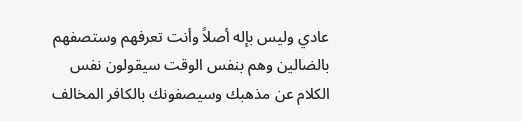عادي وليس بإله أصلاً وأنت تعرفهم وستصفهم بالضالين وهم بنفس الوقت سيقولون نفس الكلام عن مذهبك وسيصفونك بالكافر المخالف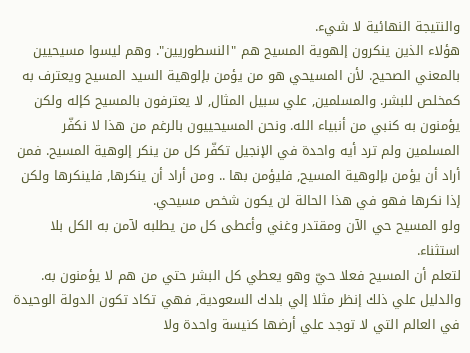والنتيجة النهائية لا شيء.
هؤلاء الذين ينكرون إلهوية المسيح هم "النسطوريين". وهم ليسوا مسيحيين بالمعني الصحيح. لأن المسيحي هو من يؤمن بإلوهية السيد المسيح ويعترف به كمخلص للبشر. والمسلمين, علي سبيل المثال, لا يعترفون بالمسيح كإله ولكن يؤمنون به كنبي من أنبياء الله. ونحن المسيحييون بالرغم من هذا لا نكفّر المسلمين ولم ترد أيه واحدة في الإنجيل تكفّر كل من ينكر إلوهية المسيح. فمن أراد أن يؤمن بإلوهية المسيح, فليؤمن بها .. ومن أراد أن ينكرها, فلينكرها ولكن إذا نكرها فهو في هذا الحالة لن يكون شخص مسيحي.
ولو المسيح حي الآن ومقتدر وغني وأعطى كل من يطلبه لآمن به الكل بلا استثناء.
لتعلم أن المسيح فعلا حيّ وهو يعطي كل البشر حتي من هم لا يؤمنون به. والدليل علي ذلك إنظر مثلا إلي بلدك السعودية, فهي تكاد تكون الدولة الوحيدة في العالم التي لا توجد علي أرضها كنيسة واحدة ولا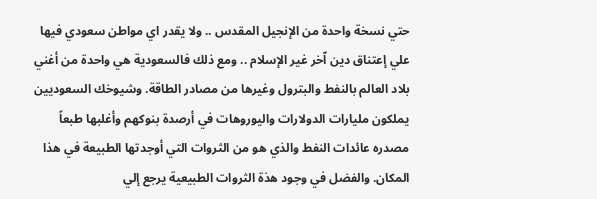حتي نسخة واحدة من الإنجيل المقدس .. ولا يقدر اي مواطن سعودي فيها علي إعتناق دين اّخر غير الإسلام .. ومع ذلك فالسعودية هي واحدة من أغني بلاد العالم بالنفط والبترول وغيرها من مصادر الطاقة. وشيوخك السعوديين يملكون مليارات الدولارات واليوروهات في أرصدة بنوكهم وأغلبها طبعاً مصدره عائدات النفط والذي هو من الثروات التي أوجدتها الطبيعة في هذا المكان. والفضل في وجود هذة الثروات الطبيعية يرجع إلي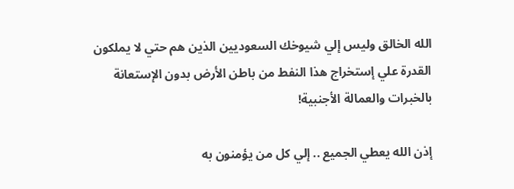الله الخالق وليس إلي شيوخك السعوديين الذين هم حتي لا يملكون القدرة علي إستخراج هذا النفط من باطن الأرض بدون الإستعانة بالخبرات والعمالة الأجنبية!

إذن الله يعطي الجميع .. إلي كل من يؤمنون به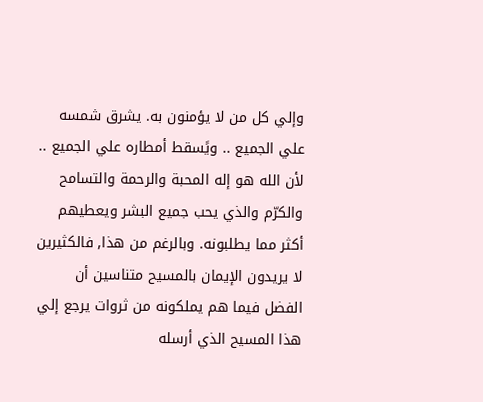وإلي كل من لا يؤمنون به. يشرق شمسه علي الجميع .. ويًسقط أمطاره علي الجميع .. لأن الله هو إله المحبة والرحمة والتسامح والكرّم والذي يحب جميع البشر ويعطيهم أكثر مما يطلبونه. وبالرغم من هذا, فالكثيرين لا يريدون الإيمان بالمسيح متناسين أن الفضل فيما هم يملكونه من ثروات يرجع إلي هذا المسيح الذي أرسله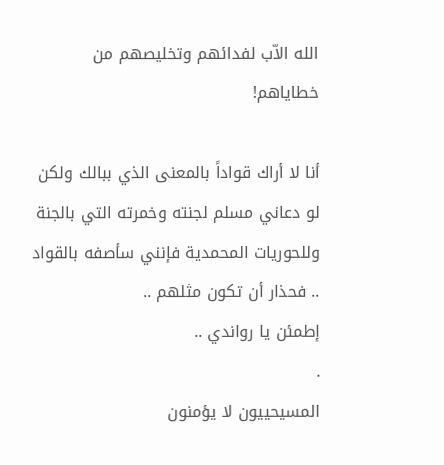الله الاّب لفدائهم وتخليصهم من خطاياهم!

أنا لا أراك قواداً بالمعنى الذي ببالك ولكن لو دعاني مسلم لجنته وخمرته التي بالجنة وللحوريات المحمدية فإنني سأصفه بالقواد .. فحذار أن تكون مثلهم ..
إطمئن يا رواندي ..
.
المسيحييون لا يؤمنون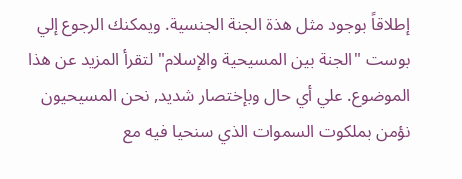إطلاقاً بوجود مثل هذة الجنة الجنسية. ويمكنك الرجوع إلي بوست "الجنة بين المسيحية والإسلام" لتقرأ المزيد عن هذا الموضوع. علي أي حال وبإختصار شديد, نحن المسيحيون نؤمن بملكوت السموات الذي سنحيا فيه مع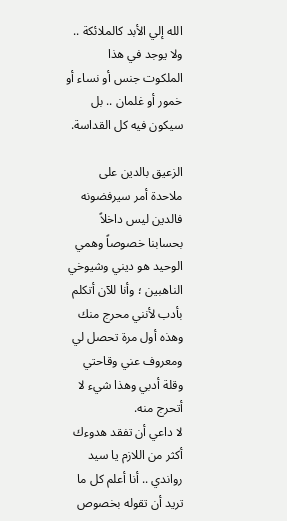الله إلي الأبد كالملائكة .. ولا يوجد في هذا الملكوت جنس أو نساء أو خمور أو غلمان .. بل سيكون فيه كل القداسة.

الزعيق بالدين على ملاحدة أمر سيرفضونه فالدين ليس داخلاً بحسابنا خصوصاً وهمي الوحيد هو ديني وشيوخي الناهبين ؛ وأنا للآن أتكلم بأدب لأنني محرج منك وهذه أول مرة تحصل لي ومعروف عني وقاحتي وقلة أدبي وهذا شيء لا أتحرج منه.
لا داعي أن تفقد هدوءك أكثر من اللازم يا سيد رواندي .. أنا أعلم كل ما تريد أن تقوله بخصوص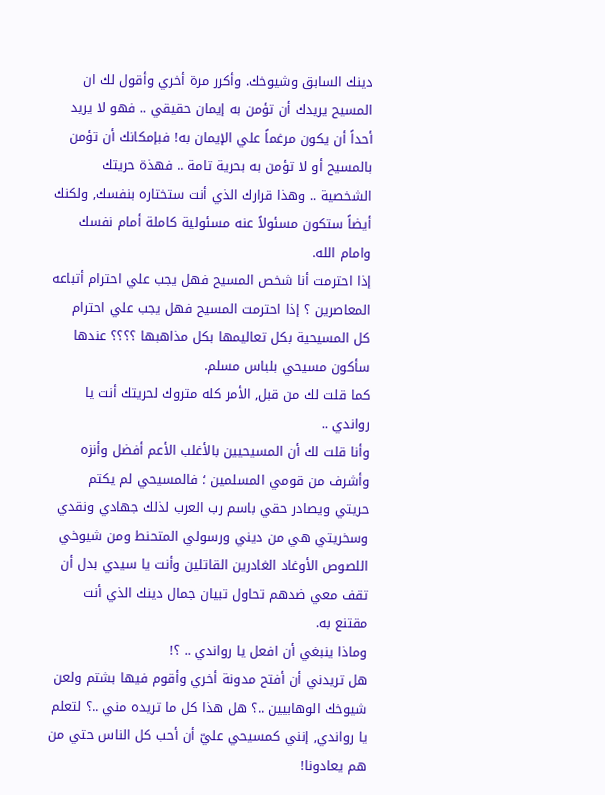دينك السابق وشيوخك. وأكرر مرة أخري وأقول لك ان المسيح يريدك أن تؤمن به إيمان حقيقي .. فهو لا يريد أحداً أن يكون مرغماً علي الإيمان به! فبإمكانك أن تؤمن بالمسيح أو لا تؤمن به بحرية تامة .. فهذة حريتك الشخصية .. وهذا قرارك الذي أنت ستختاره بنفسك, ولكنك أيضاً ستكون مسئولاً عنه مسئولية كاملة أمام نفسك وامام الله.
إذا احترمت أنا شخص المسيح فهل يجب علي احترام أتباعه المعاصرين ؟ إذا احترمت المسيح فهل يجب علي احترام كل المسيحية بكل تعاليمها بكل مذاهبها ؟؟؟؟ عندها سأكون مسيحي بلباس مسلم.
كما قلت لك من قبل, الأمر كله متروك لحريتك أنت يا رواندي ..
وأنا قلت لك أن المسيحيين بالأغلب الأعم أفضل وأنزه وأشرف من قومي المسلمين ؛ فالمسيحي لم يكتم حريتي ويصادر حقي باسم رب العرب لذلك جهادي ونقدي وسخريتي هي من ديني ورسولي المتحنط ومن شيوخي اللصوص الأوغاد الغادرين القاتلين وأنت يا سيدي بدل أن تقف معي ضدهم تحاول تبيان جمال دينك الذي أنت مقتنع به.
وماذا ينبغي أن افعل يا رواندي .. ؟!
هل تريدني أن أفتح مدونة أخري وأقوم فيها بشتم ولعن شيوخك الوهابيين ..؟ هل هذا كل ما تريده مني ..؟ لتعلم يا رواندي, إنني كمسيحي عليّ أن أحب كل الناس حتي من هم يعادونا!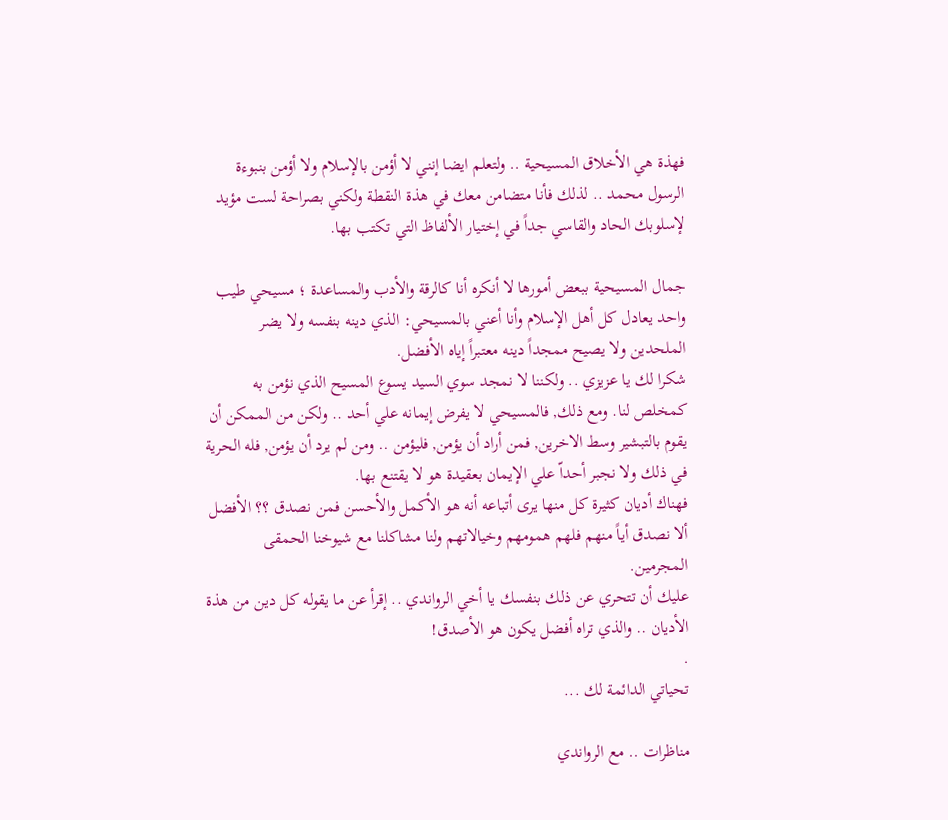فهذة هي الأخلاق المسيحية .. ولتعلم ايضا إنني لا أؤمن بالإسلام ولا أؤمن بنبوءة الرسول محمد .. لذلك فأنا متضامن معك في هذة النقطة ولكني بصراحة لست مؤيد لإسلوبك الحاد والقاسي جداً في إختيار الألفاظ التي تكتب بها.

جمال المسيحية ببعض أمورها لا أنكره أنا كالرقة والأدب والمساعدة ؛ مسيحي طيب واحد يعادل كل أهل الإسلام وأنا أعني بالمسيحي: الذي دينه بنفسه ولا يضر الملحدين ولا يصيح ممجداً دينه معتبراً إياه الأفضل.
شكرا لك يا عزيزي .. ولكننا لا نمجد سوي السيد يسوع المسيح الذي نؤمن به كمخلص لنا. ومع ذلك, فالمسيحي لا يفرض إيمانه علي أحد .. ولكن من الممكن أن يقوم بالتبشير وسط الاخرين, فمن أراد أن يؤمن, فليؤمن .. ومن لم يرد أن يؤمن, فله الحرية في ذلك ولا نجبر أحداّ علي الإيمان بعقيدة هو لا يقتنع بها.
فهناك أديان كثيرة كل منها يرى أتباعه أنه هو الأكمل والأحسن فمن نصدق ؟؟ الأفضل ألا نصدق أياً منهم فلهم همومهم وخيالاتهم ولنا مشاكلنا مع شيوخنا الحمقى المجرمين.
عليك أن تتحري عن ذلك بنفسك يا أخي الرواندي .. إقرأ عن ما يقوله كل دين من هذة الأديان .. والذي تراه أفضل يكون هو الأصدق!
.
تحياتي الدائمة لك ...

مناظرات .. مع الرواندي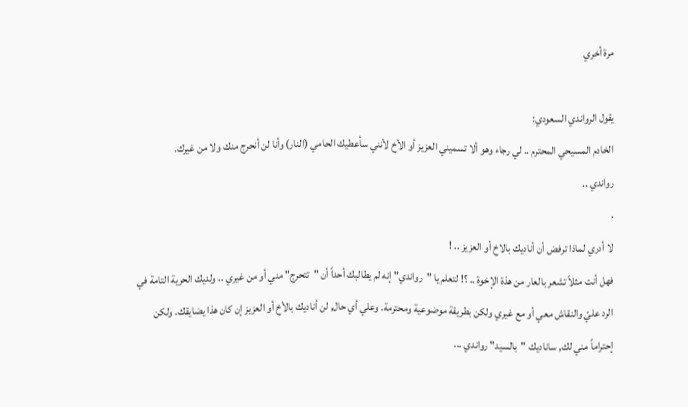مرة أخري

يقول الرواندي السعودي:
الخادم المسيحي المحترم .. لي رجاء وهو ألا تسميني العزيز أو الأخ لأنني سأعطيك الحامي (النار) وأنا لن أنحرج منك ولا من غيرك.
رواندي ..
.
لا أدري لماذا ترفض أن أناديك بالاخ أو العزيز .. !
فهل أنت مثلاً تشعر بالعار من هذة الإخوة .. ؟! لتعلم يا "رواندي" إنه لم يطالبك أحداً أن "تتحرج" مني أو من غيري .. ولديك الحرية التامة في الرد عليّ والنقاش معي أو مع غيري ولكن بطريقة موضوعية ومحترمة. وعلي أي حال, لن أناديك بالأخ أو العزيز إن كان هذا يضايقك. ولكن إحتراماً مني لك, ساناديك "بالسيد" رواندي ...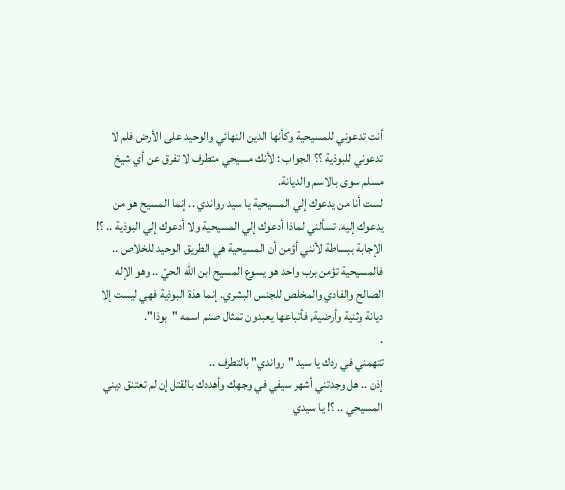أنت تدعوني للمسيحية وكأنها الدين النهائي والوحيد على الأرض فلم لا تدعوني للبوذية ؟؟ الجواب : لأنك مسيحي متطرف لا تفرق عن أي شيخ مسلم سوى بالاسم والديانة.
لست أنا من يدعوك إلي المسيحية يا سيد رواندي .. إنما المسيح هو من يدعوك إليه. تسألني لماذا أدعوك إلي المسيحية ولا أدعوك إلي البوذية .. ؟! الإجابة ببساطة لأنني أؤمن أن المسيحية هي الطريق الوحيد للخلاص .. فالمسيحية تؤمن برب واحد هو يسوع المسيح ابن الله الحيّ .. وهو الإله الصالح والفادي والمخلص للجنس البشري. إنما هذة البوذية فهي ليست إلا ديانة وثنية وأرضية, فأتباعها يعبدون تمثال صنم اسمه "بوذا".
.
تتهمني في ردك يا سيد "رواندي" بالتطرف ..
إذن .. هل وجدتني أشهر سيفي في وجهك وأهددك بالقتل إن لم تعتنق ديني المسيحي .. ؟! يا سيدي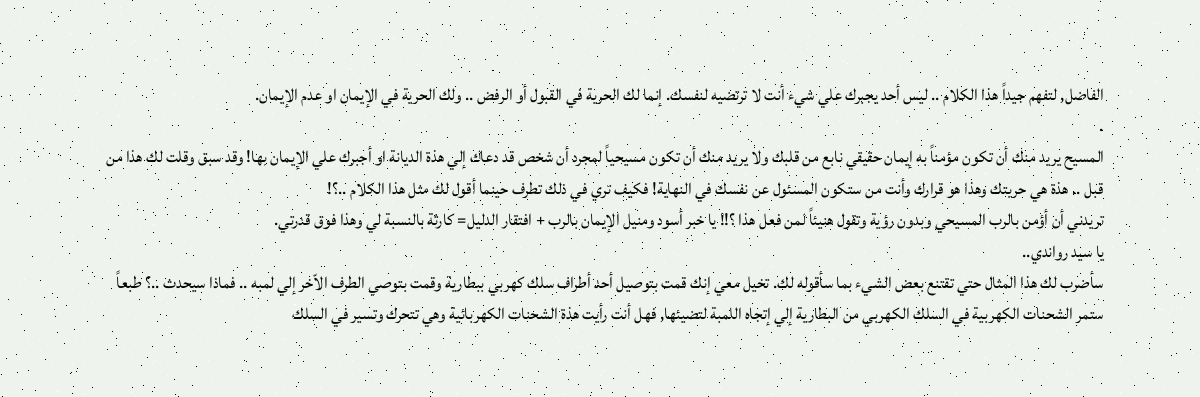الفاضل, لتفهم جيداً هذا الكلام .. ليس أحد يجبرك علي شيء أنت لا ترتضيه لنفسك. إنما لك الحرية في القبول أو الرفض .. ولك الحرية في الإيمان او عدم الإيمان.
.
المسيح يريد منك أن تكون مؤمناً به إيمان حقيقي نابع من قلبك ولا يريد منك أن تكون مسيحياً لمجرد أن شخص قد دعاك إلي هذة الديانة او أجبرك علي الإيمان بها! وقد سبق وقلت لك هذا من قبل .. هذة هي حريتك وهذا هو قرارك وأنت من ستكون المسئول عن نفسك في النهاية! فكيف تري في ذلك تطرف حينما أقول لك مثل هذا الكلام ..؟!
تريدني أن أؤمن بالرب المسيحي وبدون رؤية وتقول هنيئاً لمن فعل هذا ؟!! يا خبر أسود ومنيل الإيمان بالرب + افتقار الدليل= كارثة بالنسبة لي وهذا فوق قدرتي.
يا سيد رواندي..
سأضرب لك هذا المثال حتي تقتنع بعض الشيء بما سأقوله لك. تخيل معي إنك قمت بتوصيل أحد أطراف سلك كهربي ببطارية وقمت بتوصي الطرف الاّخر إلي لمبه .. فماذا سيحدث ..؟ طبعاً ستمر الشحنات الكهربية في السلك الكهربي من البطارية إلي إتجاه اللمبة لتضيئها, فهل أنت رأيت هذة الشحنات الكهربائية وهي تتحرك وتسير في السلك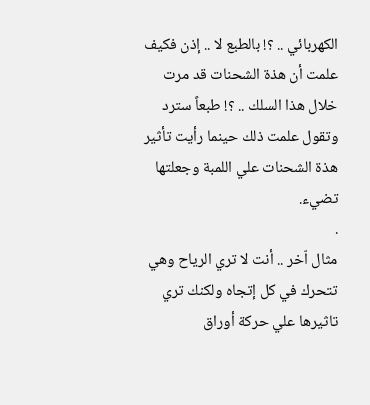الكهربائي .. ؟! بالطبع لا .. إذن فكيف علمت أن هذة الشحنات قد مرت خلال هذا السلك .. ؟! طبعاً سترد وتقول علمت ذلك حينما رأيت تأثير هذة الشحنات علي اللمبة وجعلتها تضيء.
.
مثال اّخر .. أنت لا تري الرياح وهي تتحرك في كل إتجاه ولكنك تري تاثيرها علي حركة أوراق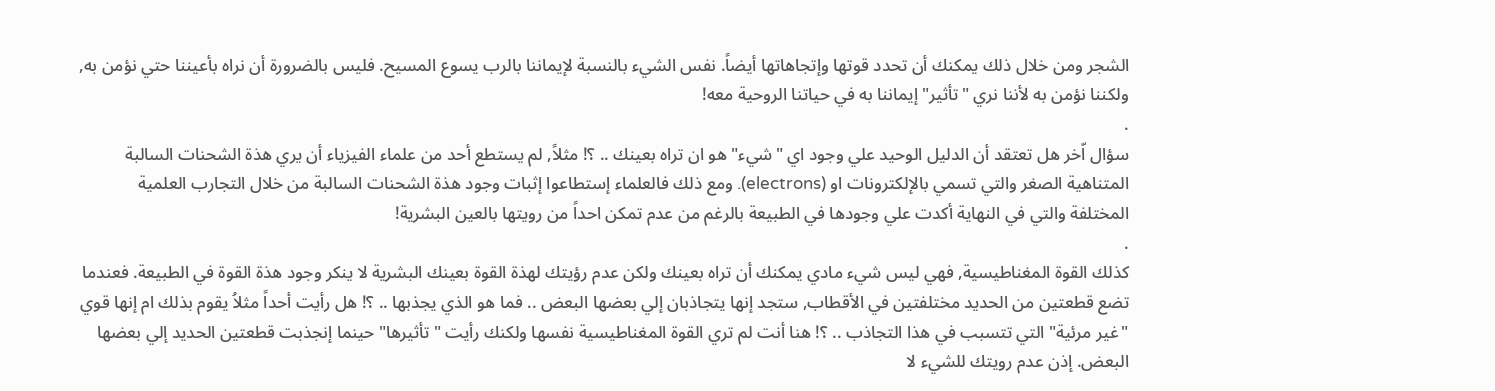الشجر ومن خلال ذلك يمكنك أن تحدد قوتها وإتجاهاتها أيضاً. نفس الشيء بالنسبة لإيماننا بالرب يسوع المسيح. فليس بالضرورة أن نراه بأعيننا حتي نؤمن به, ولكننا نؤمن به لأننا نري "تأثير" إيماننا به في حياتنا الروحية معه!
.
سؤال اّخر هل تعتقد أن الدليل الوحيد علي وجود اي "شيء" هو ان تراه بعينك .. ؟! مثلاً, لم يستطع أحد من علماء الفيزياء أن يري هذة الشحنات السالبة المتناهية الصغر والتي تسمي بالإلكترونات او (electrons). ومع ذلك فالعلماء إستطاعوا إثبات وجود هذة الشحنات السالبة من خلال التجارب العلمية المختلفة والتي في النهاية أكدت علي وجودها في الطبيعة بالرغم من عدم تمكن احداً من رويتها بالعين البشرية!
.
كذلك القوة المغناطيسية, فهي ليس شيء مادي يمكنك أن تراه بعينك ولكن عدم رؤيتك لهذة القوة بعينك البشرية لا ينكر وجود هذة القوة في الطبيعة. فعندما تضع قطعتين من الحديد مختلفتين في الأقطاب, ستجد إنها يتجاذبان إلي بعضها البعض .. فما هو الذي يجذبها .. ؟! هل رأيت أحداً مثلاُ يقوم بذلك ام إنها قوي "غير مرئية" التي تتسبب في هذا التجاذب .. ؟! هنا أنت لم تري القوة المغناطيسية نفسها ولكنك رأيت "تأثيرها" حينما إنجذبت قطعتين الحديد إلي بعضها البعض. إذن عدم رويتك للشيء لا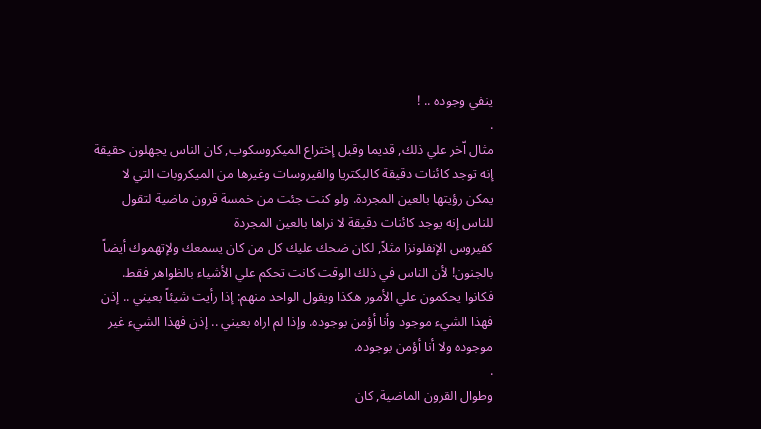ينفي وجوده .. !
.
مثال اّخر علي ذلك, قديما وقبل إختراع الميكروسكوب, كان الناس يجهلون حقيقة إنه توجد كائنات دقيقة كالبكتريا والفيروسات وغيرها من الميكروبات التي لا يمكن رؤيتها بالعين المجردة. ولو كنت جئت من خمسة قرون ماضية لتقول للناس إنه يوجد كائنات دقيقة لا نراها بالعين المجردة
كفيروس الإنفلونزا مثلاً, لكان ضحك عليك كل من كان يسمعك ولإتهموك أيضاً بالجنون! لأن الناس في ذلك الوقت كانت تحكم علي الأشياء بالظواهر فقط. فكانوا يحكمون علي الأمور هكذا ويقول الواحد منهم: إذا رأيت شيئاً بعيني .. إذن فهذا الشيء موجود وأنا أؤمن بوجوده. وإذا لم اراه بعيني .. إذن فهذا الشيء غير موجوده ولا أنا أؤمن بوجوده.
.
وطوال القرون الماضية, كان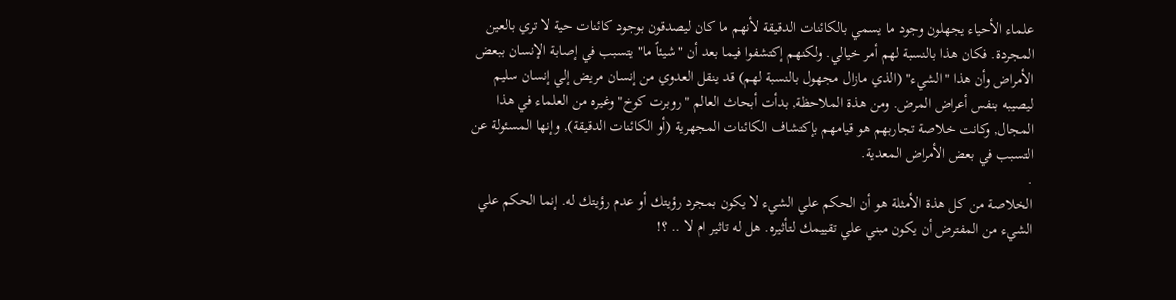علماء الأحياء يجهلون وجود ما يسمي بالكائنات الدقيقة لأنهم ما كان ليصدقون بوجود كائنات حية لا تري بالعين المجردة. فكان هذا بالنسبة لهم أمر خيالي. ولكنهم إكتشفوا فيما بعد أن "شيئاً ما" يتسبب في إصابة الإنسان ببعض الأمراض وأن هذا "الشيء" (الذي مازال مجهول بالنسبة لهم) قد ينقل العدوي من إنسان مريض إلي إنسان سليم ليصيبه بنفس أعراض المرض. ومن هذة الملاحظة, بدأت أبحاث العالم "روبرت كوخ" وغيره من العلماء في هذا المجال, وكانت خلاصة تجاربهم هو قيامهم بإكتشاف الكائنات المجهرية (أو الكائنات الدقيقة), وإنها المسئولة عن التسبب في بعض الأمراض المعدية.
.
الخلاصة من كل هذة الأمثلة هو أن الحكم علي الشيء لا يكون بمجرد رؤيتك أو عدم رؤيتك له. إنما الحكم علي الشيء من المفترض أن يكون مبني علي تقييمك لتأثيره. هل له تاثير ام لا .. ؟!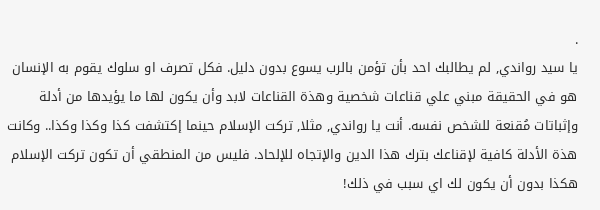.
يا سيد رواندي, لم يطالبك احد بأن تؤمن بالرب يسوع بدون دليل. فكل تصرف او سلوك يقوم به الإنسان هو في الحقيقة مبني علي قناعات شخصية وهذة القناعات لابد وأن يكون لها ما يؤيدها من أدلة وإثباتات مُقنعة للشخص نفسه. أنت يا رواندي, مثلا, تركت الإسلام حينما إكتشفت كذا وكذا وكذا.. وكانت هذة الأدلة كافية لإقناعك بترك هذا الدين والإتجاه للإلحاد. فليس من المنطقي أن تكون تركت الإسلام هكذا بدون أن يكون لك اي سبب في ذلك!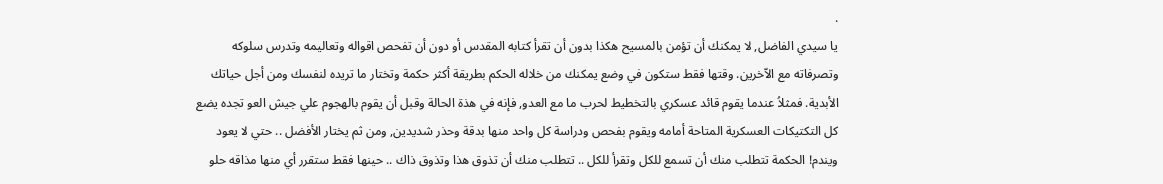.
يا سيدي الفاضل, لا يمكنك أن تؤمن بالمسيح هكذا بدون أن تقرأ كتابه المقدس أو دون أن تفحص اقواله وتعاليمه وتدرس سلوكه وتصرفاته مع الاّخرين. وقتها فقط ستكون في وضع يمكنك من خلاله الحكم بطريقة أكثر حكمة وتختار ما تريده لنفسك ومن أجل حياتك الأبدية. فمثلاُ عندما يقوم قائد عسكري بالتخطيط لحرب ما مع العدو, فإنه في هذة الحالة وقبل أن يقوم بالهجوم علي جيش العو تجده يضع كل التكتيكات العسكرية المتاحة أمامه ويقوم بفحص ودراسة كل واحد منها بدقة وحذر شديدين, ومن ثم يختار الأفضل .. حتي لا يعود ويندم! الحكمة تتطلب منك أن تسمع للكل وتقرأ للكل .. تتطلب منك أن تذوق هذا وتذوق ذاك .. حينها فقط ستقرر أي منها مذاقه حلو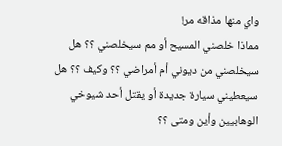واي منها مذاقه مر!
مماذا خلصني المسيح أو مم سيخلصني ؟؟ هل سيخلصني من ديوني أم أمراضي ؟؟ وكيف ؟؟ هل سيعطيني سيارة جديدة أو يقتل أحد شيوخي الوهابيين وأين ومتى ؟؟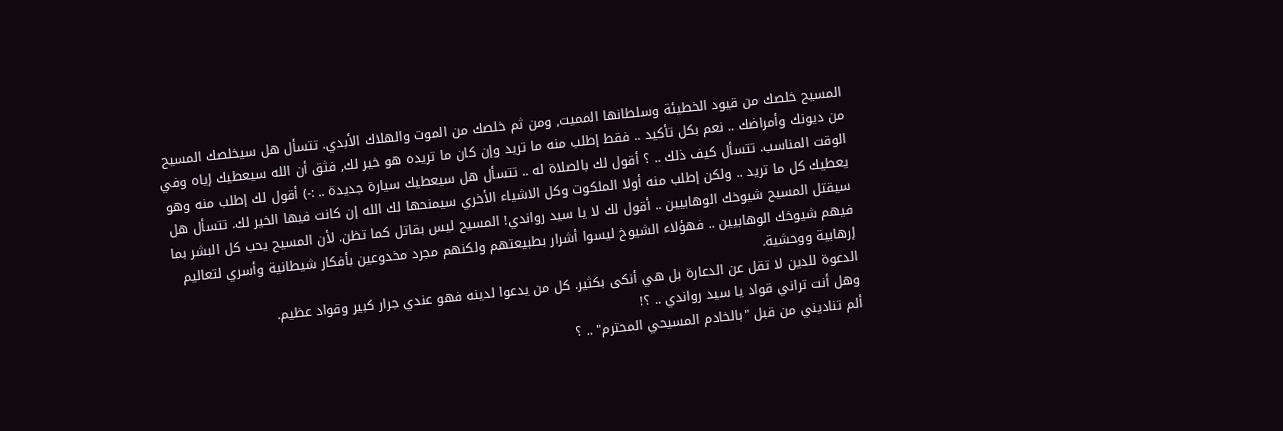المسيح خلصك من قيود الخطيئة وسلطانها المميت, ومن ثم خلصك من الموت والهلاك الأبدي. تتسأل هل سيخلصك المسيح من ديونك وأمراضك .. نعم بكل تأكيد .. فقط إطلب منه ما تريد وإن كان ما تريده هو خير لك, فثق أن الله سيعطيك إياه وفي الوقت المناسب. تتسأل كيف ذلك .. ؟ أقول لك بالصلاة له .. تتسأل هل سيعطيك سيارة جديدة .. :-) أقول لك إطلب منه وهو يعطيك كل ما تريد .. ولكن إطلب منه أولا الملكوت وكل الاشياء الأخري سيمنحها لك الله إن كانت فيها الخير لك. تتسأل هل سيقتل المسيح شيوخك الوهابيين .. أقول لك لا يا سيد رواندي! المسيح ليس بقاتل كما تظن. لأن المسيح يحب كل البشر بما فيهم شيوخك الوهابيين .. فهؤلاء الشيوخ ليسوا أشرار بطبيعتهم ولكنهم مجرد مخدوعين بأفكار شيطانية وأسري لتعاليم إرهابية ووحشية.
الدعوة للدين لا تقل عن الدعارة بل هي أنكى بكثير. كل من يدعوا لدينه فهو عندي جرار كبير وقواد عظيم.
وهل أنت تراني قواد يا سيد رواندي .. ؟!
ألم تناديني من قبل "بالخادم المسيحي المحترم" .. ؟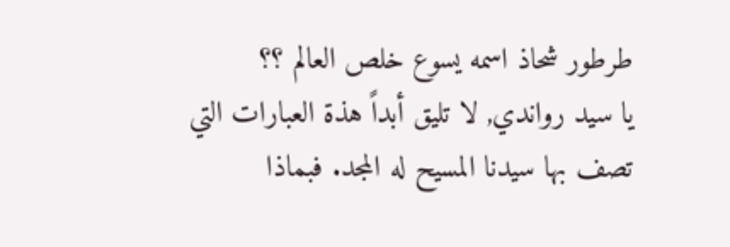طرطور شحاذ اسمه يسوع خلص العالم ؟؟
يا سيد رواندي, لا تليق أبداً هذة العبارات التي تصف بها سيدنا المسيح له المجد. فبماذا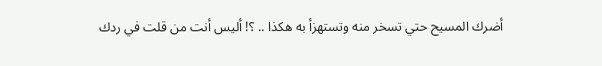أضرك المسيح حتي تسخر منه وتستهزأ به هكذا .. ؟! أليس أنت من قلت في ردك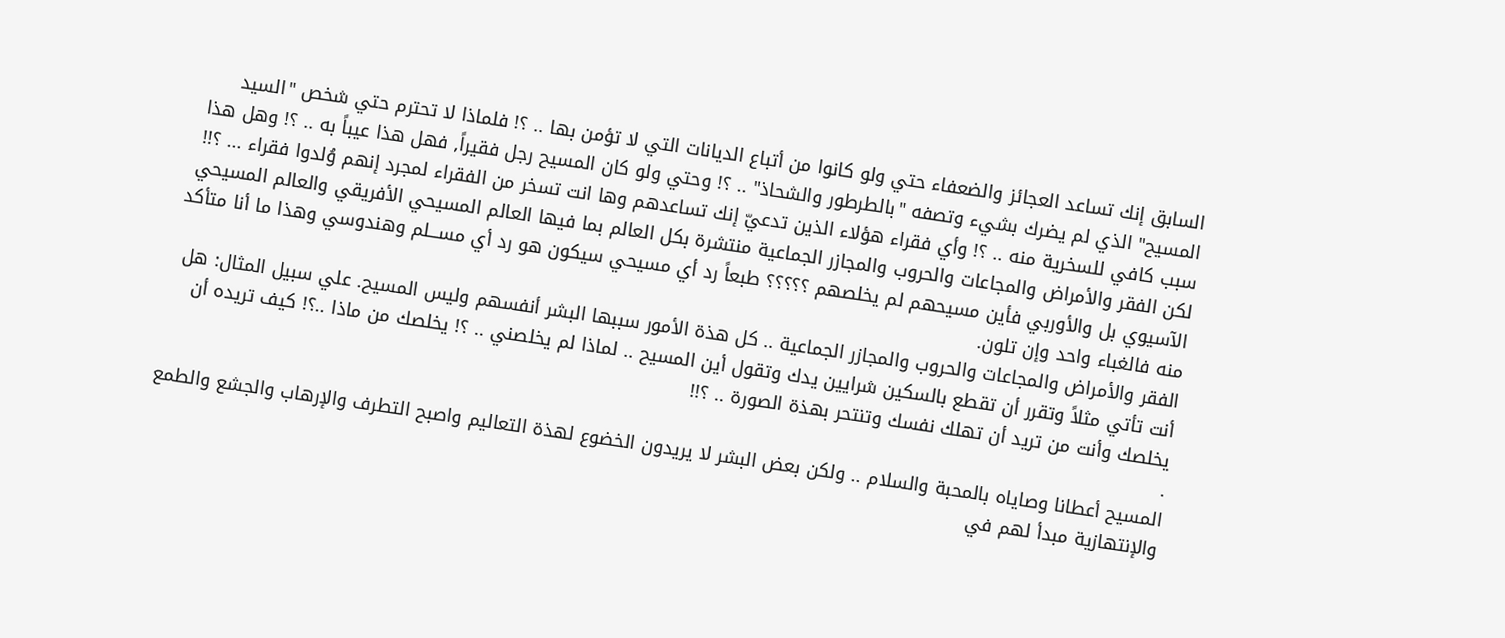السابق إنك تساعد العجائز والضعفاء حتي ولو كانوا من أتباع الديانات التي لا تؤمن بها .. ؟! فلماذا لا تحترم حتي شخص "السيد المسيح" الذي لم يضرك بشيء وتصفه "بالطرطور والشحاذ" .. ؟! وحتي ولو كان المسيح رجل فقيراً, فهل هذا عيباً به .. ؟! وهل هذا سبب كافي للسخرية منه .. ؟! وأي فقراء هؤلاء الذين تدعيّ إنك تساعدهم وها انت تسخر من الفقراء لمجرد إنهم وُلدوا فقراء ... ؟!!
لكن الفقر والأمراض والمجاعات والحروب والمجازر الجماعية منتشرة بكل العالم بما فيها العالم المسيحي الأفريقي والعالم المسيحي الآسيوي بل والأوربي فأين مسيحهم لم يخلصهم ؟؟؟؟؟ طبعاً رد أي مسيحي سيكون هو رد أي مســـلم وهندوسي وهذا ما أنا متأكد منه فالغباء واحد وإن تلون.
الفقر والأمراض والمجاعات والحروب والمجازر الجماعية .. كل هذة الأمور سببها البشر أنفسهم وليس المسيح. علي سبيل المثال: هل أنت تأتي مثلاً وتقرر أن تقطع بالسكين شرايين يدك وتقول أين المسيح .. لماذا لم يخلصني .. ؟! يخلصك من ماذا ..؟! كيف تريده أن يخلصك وأنت من تريد أن تهلك نفسك وتنتحر بهذة الصورة .. ؟!!
.
المسيح أعطانا وصاياه بالمحبة والسلام .. ولكن بعض البشر لا يريدون الخضوع لهذة التعاليم واصبح التطرف والإرهاب والجشع والطمع والإنتهازية مبدأ لهم في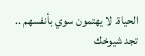الحياة. لا يهتمون سوي بأنفسهم .. تجد شيوخك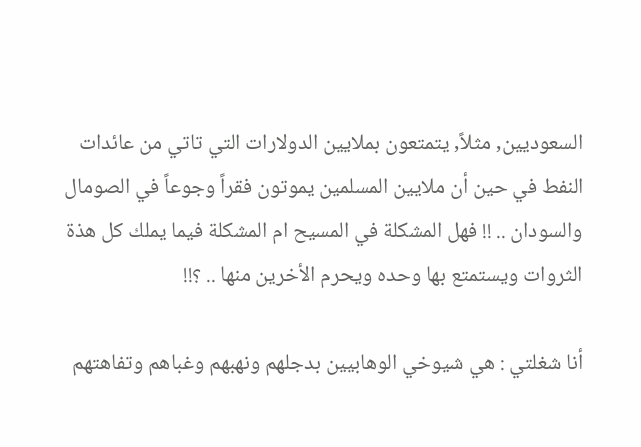السعوديين, مثلاً, يتمتعون بملايين الدولارات التي تاتي من عائدات النفط في حين أن ملايين المسلمين يموتون فقراً وجوعاً في الصومال والسودان .. !! فهل المشكلة في المسيح ام المشكلة فيما يملك كل هذة الثروات ويستمتع بها وحده ويحرم الأخرين منها .. ؟!!

أنا شغلتي : هي شيوخي الوهابيين بدجلهم ونهبهم وغباهم وتفاهتهم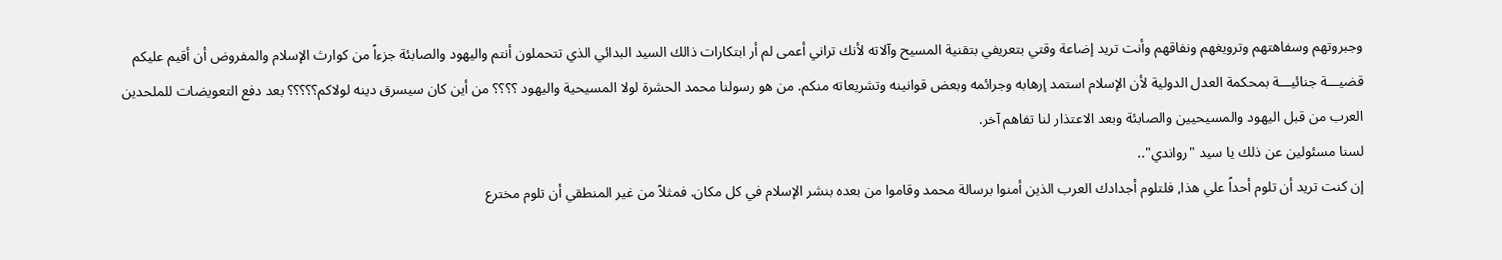وجبروتهم وسفاهتهم وترويغهم ونفاقهم وأنت تريد إضاعة وقتي بتعريفي بتقنية المسيح وآلاته لأنك تراني أعمى لم أر ابتكارات ذالك السيد البدائي الذي تتحملون أنتم واليهود والصابئة جزءاً من كوارث الإسلام والمفروض أن أقيم عليكم قضيـــة جنائيـــة بمحكمة العدل الدولية لأن الإسلام استمد إرهابه وجرائمه وبعض قوانينه وتشريعاته منكم. من هو رسولنا محمد الحشرة لولا المسيحية واليهود ؟؟؟؟ من أين كان سيسرق دينه لولاكم؟؟؟؟؟ بعد دفع التعويضات للملحدين العرب من قبل اليهود والمسيحيين والصابئة وبعد الاعتذار لنا تفاهم آخر.
لسنا مسئولين عن ذلك يا سيد "رواندي"..
إن كنت تريد أن تلوم أحداً علي هذا, فلتلوم أجدادك العرب الذين أمنوا برسالة محمد وقاموا من بعده بنشر الإسلام في كل مكان. فمثلاً من غير المنطقي أن تلوم مخترع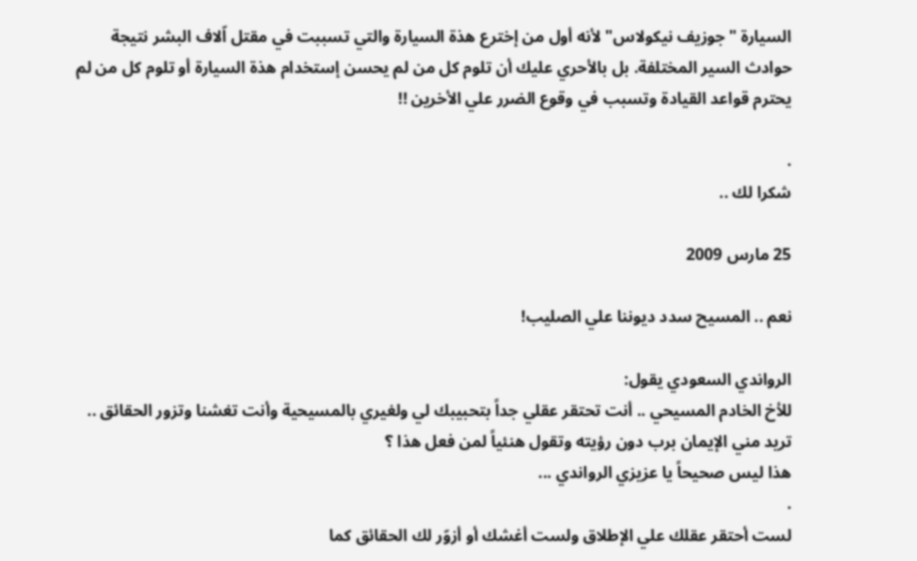السيارة "جوزيف نيكولاس" لأنه أول من إخترع هذة السيارة والتي تسببت في مقتل اّلاف البشر نتيجة حوادث السير المختلفة. بل بالأحري عليك أن تلوم كل من لم يحسن إستخدام هذة السيارة أو تلوم كل من لم يحترم قواعد القيادة وتسبب في وقوع الضرر علي الأخرين !!

.
شكرا لك ..

25 مارس 2009

نعم .. المسيح سدد ديوننا علي الصليب!

الرواندي السعودي يقول:
للأخ الخادم المسيحي .. أنت تحتقر عقلي جداً بتحبيبك لي ولغيري بالمسيحية وأنت تغشنا وتزور الحقائق .. تريد مني الإيمان برب دون رؤيته وتقول هنئياً لمن فعل هذا ؟
هذا ليس صحيحاً يا عزيزي الرواندي ...
.
لست أحتقر عقلك علي الإطلاق ولست أغشك أو أزوّر لك الحقائق كما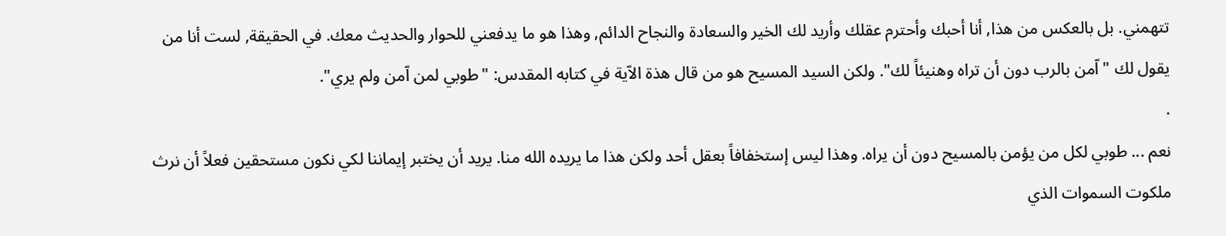تتهمني. بل بالعكس من هذا, أنا أحبك وأحترم عقلك وأريد لك الخير والسعادة والنجاح الدائم, وهذا هو ما يدفعني للحوار والحديث معك. في الحقيقة, لست أنا من يقول لك "اّمن بالرب دون أن تراه وهنيئاً لك". ولكن السيد المسيح هو من قال هذة الاّية في كتابه المقدس: "طوبي لمن اّمن ولم يري".
.
نعم ... طوبي لكل من يؤمن بالمسيح دون أن يراه. وهذا ليس إستخفافاً بعقل أحد ولكن هذا ما يريده الله منا. يريد أن يختبر إيماننا لكي نكون مستحقين فعلاً أن نرث ملكوت السموات الذي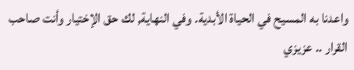واعدنا به المسيح في الحياة الأبدية. وفي النهاية, لك حق الإختيار وأنت صاحب القرار .. عزيزي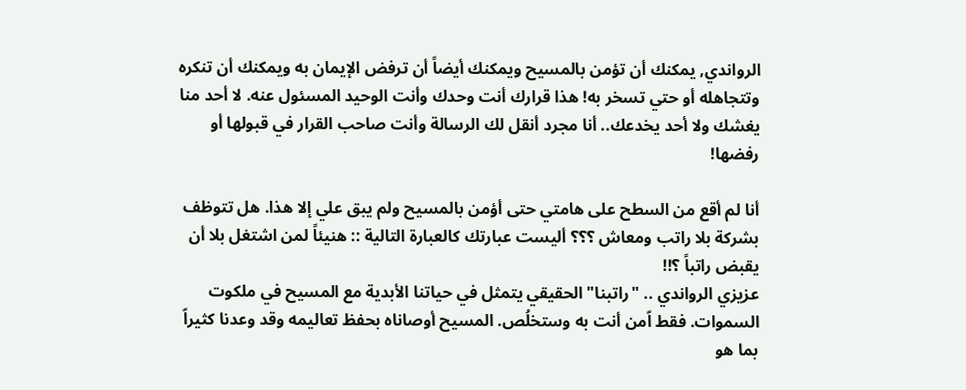الرواندي, يمكنك أن تؤمن بالمسيح ويمكنك أيضاً أن ترفض الإيمان به ويمكنك أن تنكره وتتجاهله أو حتي تسخر به! هذا قرارك أنت وحدك وأنت الوحيد المسئول عنه. لا أحد منا يغشك ولا أحد يخدعك.. أنا مجرد أنقل لك الرسالة وأنت صاحب القرار في قبولها أو رفضها!

أنا لم أقع من السطح على هامتي حتى أؤمن بالمسيح ولم يبق علي إلا هذا. هل تتوظف بشركة بلا راتب ومعاش ؟؟؟ أليست عبارتك كالعبارة التالية :: هنيئاً لمن اشتغل بلا أن يقبض راتباً ؟!!
عزيزي الرواندي .. "راتبنا" الحقيقي يتمثل في حياتنا الأبدية مع المسيح في ملكوت السموات. فقط اّمن أنت به وستخلُص. المسيح أوصاناه بحفظ تعاليمه وقد وعدنا كثيراّ بما هو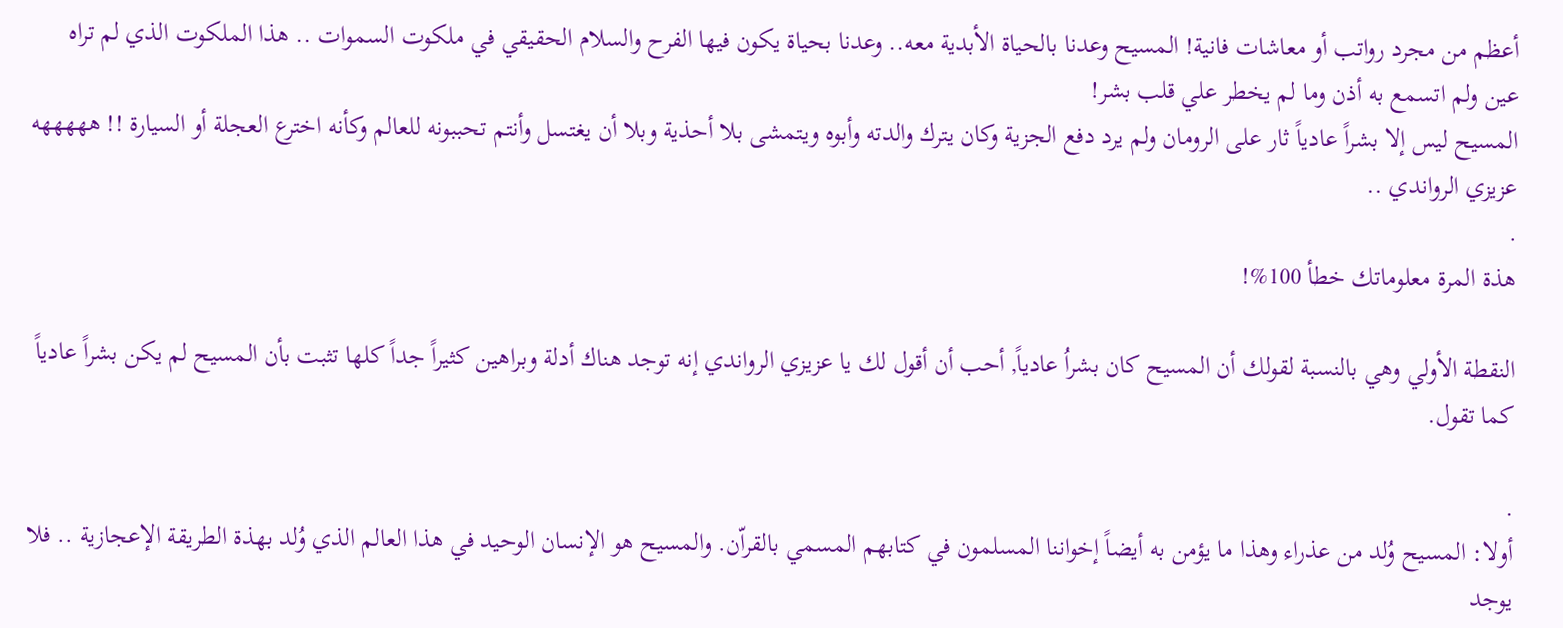أعظم من مجرد رواتب أو معاشات فانية! المسيح وعدنا بالحياة الأبدية معه.. وعدنا بحياة يكون فيها الفرح والسلام الحقيقي في ملكوت السموات .. هذا الملكوت الذي لم تراه عين ولم اتسمع به أذن وما لم يخطر علي قلب بشر!
المسيح ليس إلا بشراً عادياً ثار على الرومان ولم يرد دفع الجزية وكان يترك والدته وأبوه ويتمشى بلا أحذية وبلا أن يغتسل وأنتم تحببونه للعالم وكأنه اخترع العجلة أو السيارة !! هههههه
عزيزي الرواندي ..
.
هذة المرة معلوماتك خطأ 100%!

النقطة الأولي وهي بالنسبة لقولك أن المسيح كان بشراُ عادياً, أحب أن أقول لك يا عزيزي الرواندي إنه توجد هناك أدلة وبراهين كثيراً جداً كلها تثبت بأن المسيح لم يكن بشراً عادياً كما تقول.

.
أولا: المسيح وُلد من عذراء وهذا ما يؤمن به أيضاً إخواننا المسلمون في كتابهم المسمي بالقراّن. والمسيح هو الإنسان الوحيد في هذا العالم الذي وُلد بهذة الطريقة الإعجازية .. فلا يوجد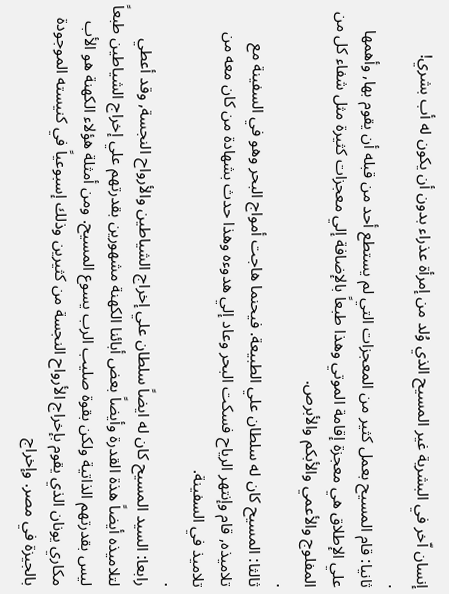إنسان اّخر في البشرية غير المسيح الذي وُلد من إمرأة عذراء بدون أن يكون له أب بشري!
.
ثانيا: قام المسيح بعمل كثير من المعجزات التي لم يستطع أحد من قبله أن يقوم بها, وأهمها علي الإطلاق هي معجزة إقامة الموتي وهذا طبعاً بالإضافة إلي معجزات كثيرة مثل شفاء كل من المفلوج والأعمي والأبكم والأبرص.
.
ثالثا: المسيح كان له سلطان علي الطبيعة. فيحنما هاجت أمواج البحر وهو في السفينة مع تلاميذه, قام وإنتهر الرياح فسكت البحر وعاد إلي هدوءه وهذا حدث بشهادة من كان معه من تلاميذ في السفينة.
.
رابعا: السيد المسيح كان له ايضاً سلطان علي إخراج الشياطين والأرواح النجسة, وقد أعطي لتلاميذه أيضاً هذة القدرة وأيضاً بعض أبائنا الكهنة مشهورين بقدرتهم علي إخراج الشياطين طبعاً ليس بقدرتهم الذاتية ولكن بقوة صليب الرب يسوع المسيح. ومن أمثلة هؤلاء الكهنة هو الأب مكاري يونان الذي يقوم بإخراج الأرواح النجسة من كثيرين وذلك إسبوعياً في كنيسته الموجودة بالجيزة في مصر. وإخراج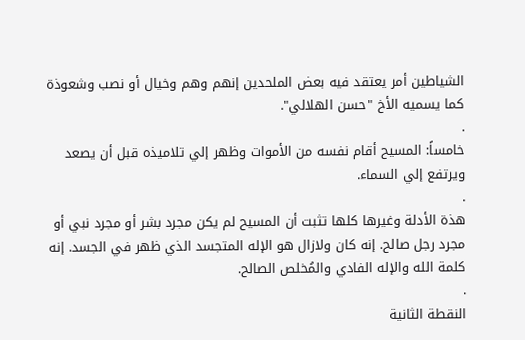الشياطين أمر يعتقد فيه بعض الملحدين إنهم وهم وخيال أو نصب وشعوذة كما يسميه الأخ "حسن الهلالي".
.
خامساً: المسيح أقام نفسه من الأموات وظهر إلي تلاميذه قبل أن يصعد ويرتفع إلي السماء.
.
هذة الأدلة وغيرها كلها تثبت أن المسيح لم يكن مجرد بشر أو مجرد نبي أو مجرد رجل صالح. إنه كان ولازال هو الإله المتجسد الذي ظهر في الجسد. إنه كلمة الله والإله الفادي والمُخلص الصالح.
.
النقطة الثانية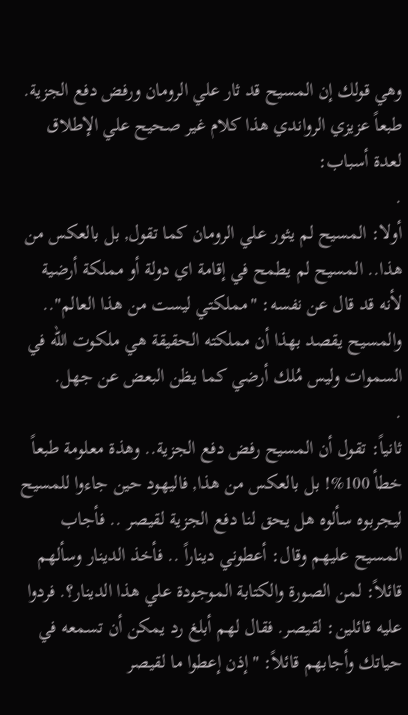وهي قولك إن المسيح قد ثار علي الرومان ورفض دفع الجزية. طبعاً عزيزي الرواندي هذا كلام غير صحيح علي الإطلاق لعدة أسباب:
.
أولا: المسيح لم يثور علي الرومان كما تقول, بل بالعكس من هذا.. المسيح لم يطمح في إقامة اي دولة أو مملكة أرضية لأنه قد قال عن نفسه: "مملكتي ليست من هذا العالم".. والمسيح يقصد بهذا أن مملكته الحقيقة هي ملكوت الله في السموات وليس مُلك أرضي كما يظن البعض عن جهل.
.
ثانياً: تقول أن المسيح رفض دفع الجزية.. وهذة معلومة طبعاً خطأ 100%! بل بالعكس من هذا, فاليهود حين جاءوا للمسيح ليجربوه سألوه هل يحق لنا دفع الجزية لقيصر .. فأجاب المسيح عليهم وقال: أعطوني ديناراً .. فأخذ الدينار وسألهم قائلاً: لمن الصورة والكتابة الموجودة علي هذا الدينار؟. فردوا عليه قائلين: لقيصر. فقال لهم أبلغ رد يمكن أن تسمعه في حياتك وأجابهم قائلاً: "إذن إعطوا ما لقيصر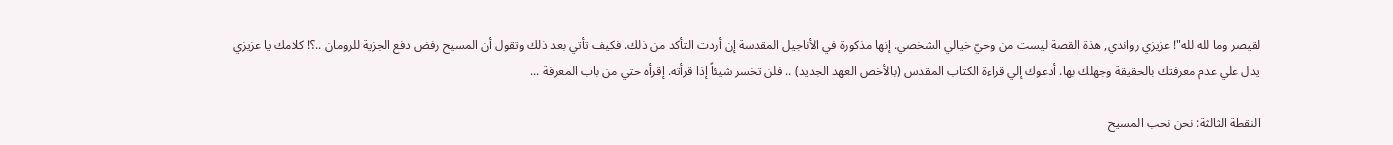لقيصر وما لله لله"! عزيزي رواندي, هذة القصة ليست من وحيّ خيالي الشخصي. إنها مذكورة في الأناجيل المقدسة إن أردت التأكد من ذلك. فكيف تأتي بعد ذلك وتقول أن المسيح رفض دفع الجزية للرومان ..؟! كلامك يا عزيزي يدل علي عدم معرفتك بالحقيقة وجهلك بها. أدعوك إلي قراءة الكتاب المقدس (بالأخص العهد الجديد) .. فلن تخسر شيئاً إذا قرأته. إقرأه حتي من باب المعرفة ...

النقطة الثالثة: نحن نحب المسيح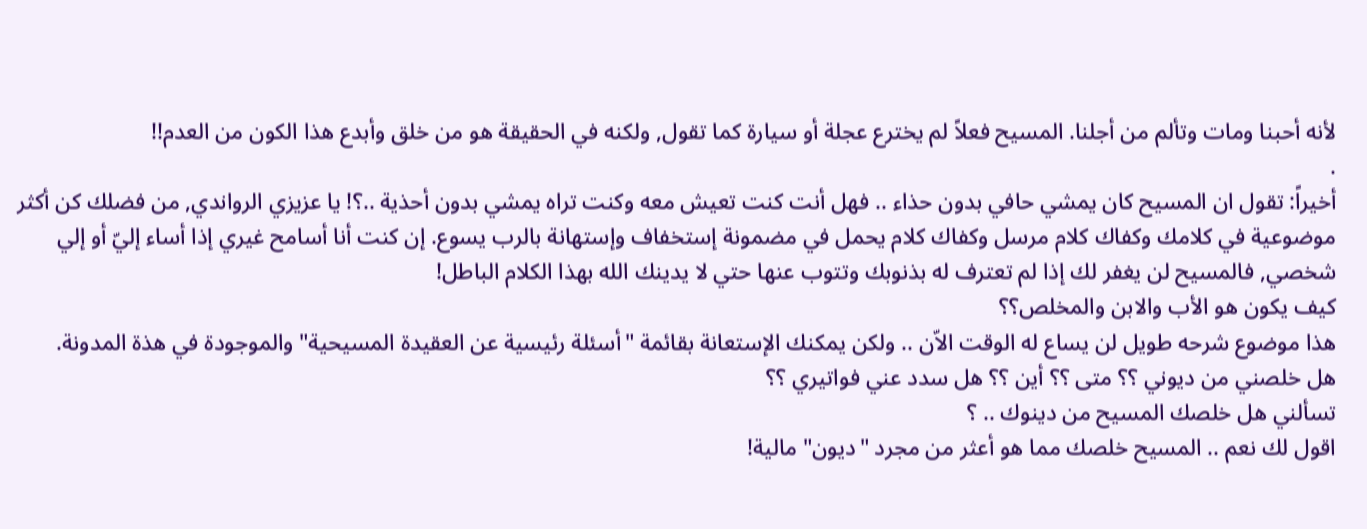لأنه أحبنا ومات وتألم من أجلنا. المسيح فعلاً لم يخترع عجلة أو سيارة كما تقول, ولكنه في الحقيقة هو من خلق وأبدع هذا الكون من العدم!!
.
أخيراً: تقول ان المسيح كان يمشي حافي بدون حذاء .. فهل أنت كنت تعيش معه وكنت تراه يمشي بدون أحذية ..؟! يا عزيزي الرواندي, من فضلك كن أكثر موضوعية في كلامك وكفاك كلام مرسل وكفاك كلام يحمل في مضمونة إستخفاف وإستهانة بالرب يسوع. إن كنت أنا أسامح غيري إذا أساء إليّ أو إلي شخصي, فالمسيح لن يغفر لك إذا لم تعترف له بذنوبك وتتوب عنها حتي لا يدينك الله بهذا الكلام الباطل!
كيف يكون هو الأب والابن والمخلص؟؟
هذا موضوع شرحه طويل لن يساع له الوقت الاّن .. ولكن يمكنك الإستعانة بقائمة "أسئلة رئيسية عن العقيدة المسيحية" والموجودة في هذة المدونة.
هل خلصني من ديوني ؟؟ متى ؟؟ أين ؟؟ هل سدد عني فواتيري ؟؟
تسألني هل خلصك المسيح من دينوك .. ؟
اقول لك نعم .. المسيح خلصك مما هو أعثر من مجرد "ديون" مالية!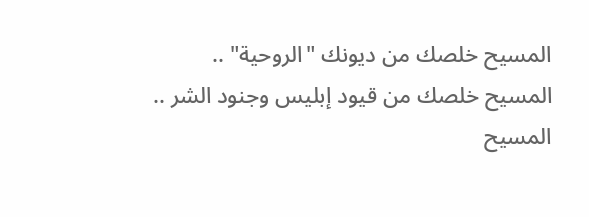المسيح خلصك من ديونك "الروحية" ..
المسيح خلصك من قيود إبليس وجنود الشر ..
المسيح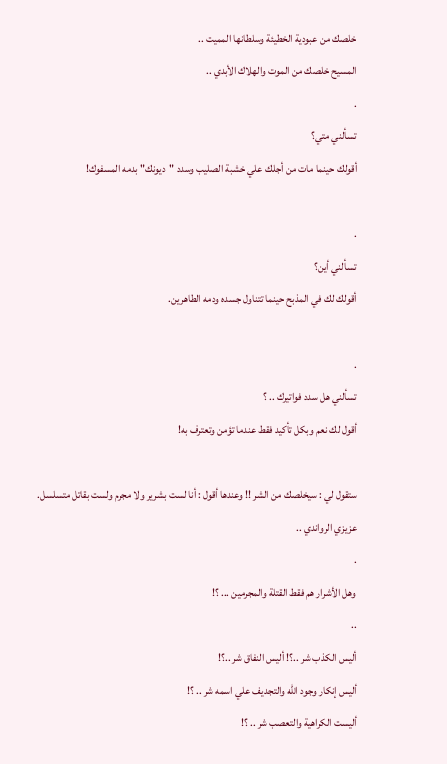خلصك من عبودية الخطيئة وسلطانها المميت ..
المسيح خلصك من الموت والهلاك الأبدي ..
.
تسألني متي؟
أقولك حينما مات من أجلك علي خشبة الصليب وسدد "ديونك" بدمه المسفوك!

.
تسألني أين؟
أقولك لك في المذبح حينما تتناول جسده ودمه الطاهرين.

.
تسألني هل سدد فواتيرك .. ؟
أقول لك نعم وبكل تأكيد فقط عندما تؤمن وتعترف به!

ستقول لي : سيخلصك من الشر !! وعندها أقول : أنا لست بشرير ولا مجرم ولست بقاتل متسلسل.
عزيزي الرواندي ..
.
وهل الأشرار هم فقط القتلة والمجرمين ... ؟!
..
أليس الكذب شر ..؟! أليس النفاق شر ..؟!
أليس إنكار وجود الله والتجديف علي اسمه شر .. ؟!
أليست الكراهية والتعصب شر .. ؟!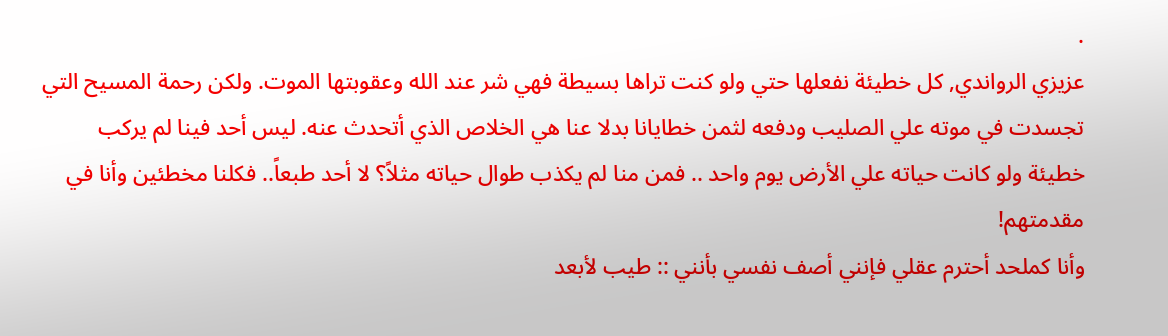.
عزيزي الرواندي, كل خطيئة نفعلها حتي ولو كنت تراها بسيطة فهي شر عند الله وعقوبتها الموت. ولكن رحمة المسيح التي تجسدت في موته علي الصليب ودفعه لثمن خطايانا بدلا عنا هي الخلاص الذي أتحدث عنه. ليس أحد فينا لم يركب خطيئة ولو كانت حياته علي الأرض يوم واحد .. فمن منا لم يكذب طوال حياته مثلاً؟ لا أحد طبعاً.. فكلنا مخطئين وأنا في مقدمتهم!
وأنا كملحد أحترم عقلي فإنني أصف نفسي بأنني :: طيب لأبعد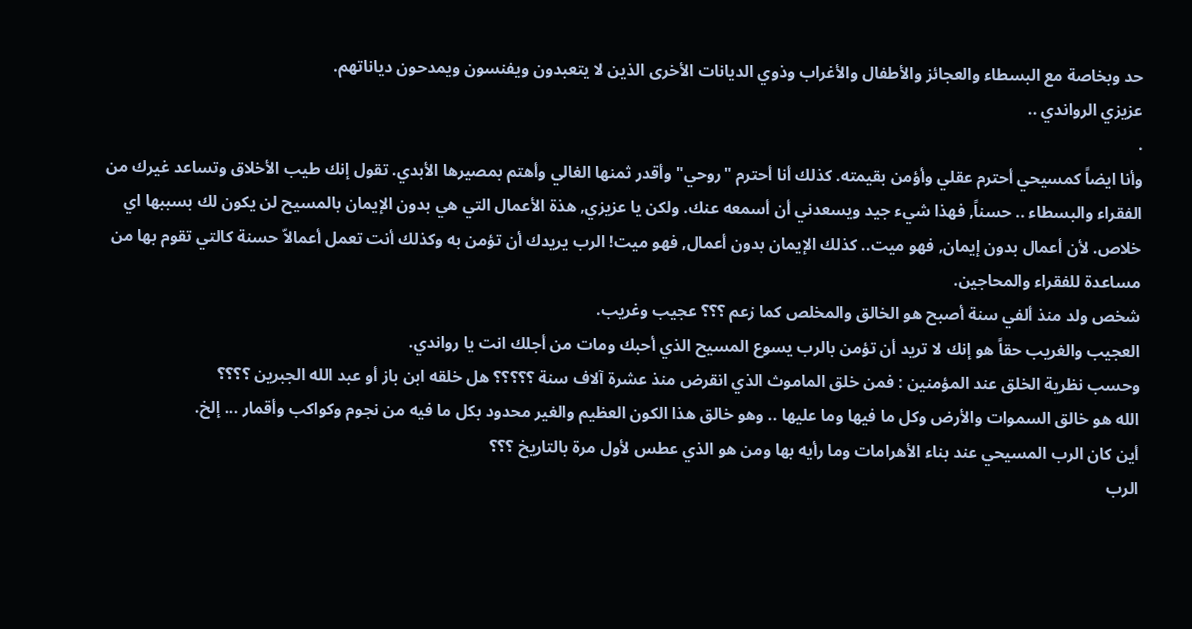حد وبخاصة مع البسطاء والعجائز والأطفال والأغراب وذوي الديانات الأخرى الذين لا يتعبدون ويفنسون ويمدحون دياناتهم.
عزيزي الرواندي ..
.
وأنا ايضاً كمسيحي أحترم عقلي وأؤمن بقيمته. كذلك أنا أحترم "روحي" وأقدر ثمنها الغالي وأهتم بمصيرها الأبدي. تقول إنك طيب الأخلاق وتساعد غيرك من الفقراء والبسطاء .. حسناً, فهذا شيء جيد ويسعدني أن أسمعه عنك. ولكن يا عزيزي, هذة الأعمال التي هي بدون الإيمان بالمسيح لن يكون لك بسببها اي خلاص. لأن أعمال بدون إيمان, فهو ميت.. كذلك الإيمان بدون أعمال, فهو ميت! الرب يريدك أن تؤمن به وكذلك أنت تعمل أعمالاّ حسنة كالتي تقوم بها من مساعدة للفقراء والمحاجين.
شخص ولد منذ ألفي سنة أصبح هو الخالق والمخلص كما زعم ؟؟؟ عجيب وغريب.
العجيب والغريب حقاً هو إنك لا تريد أن تؤمن بالرب يسوع المسيح الذي أحبك ومات من أجلك انت يا رواندي.
وحسب نظرية الخلق عند المؤمنين : فمن خلق الماموث الذي انقرض منذ عشرة آلاف سنة ؟؟؟؟؟ هل خلقه ابن باز أو عبد الله الجبرين ؟؟؟؟
الله هو خالق السموات والأرض وكل ما فيها وما عليها .. وهو خالق هذا الكون العظيم والغير محدود بكل ما فيه من نجوم وكواكب وأقمار ... إلخ.
أين كان الرب المسيحي عند بناء الأهرامات وما رأيه بها ومن هو الذي عطس لأول مرة بالتاريخ ؟؟؟
الرب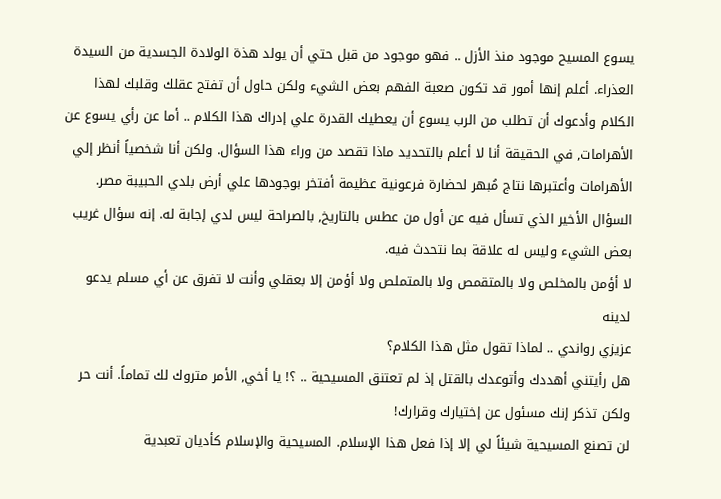يسوع المسيح موجود منذ الأزل .. فهو موجود من قبل حتي أن يولد هذة الولادة الجسدية من السيدة العذراء. أعلم إنها أمور قد تكون صعبة الفهم بعض الشيء ولكن حاول أن تفتح عقلك وقلبك لهذا الكلام وأدعوك أن تطلب من الرب يسوع أن يعطيك القدرة علي إدراك هذا الكلام .. أما عن رأي يسوع عن الأهرامات, في الحقيقة أنا لا أعلم بالتحديد ماذا تقصد من وراء هذا السؤال. ولكن أنا شخصياً أنظر إلي الأهرامات وأعتبرها نتاج مُبهر لحضارة فرعونية عظيمة أفتخر بوجودها علي أرض بلدي الحبيبة مصر. السؤال الأخير الذي تسأل فيه عن أول من عطس بالتاريخ, بالصراحة ليس لدي إجابة له. إنه سؤال غريب بعض الشيء وليس له علاقة بما نتحدث فيه.
لا أؤمن بالمخلص ولا بالمتقمص ولا بالمتملص ولا أؤمن إلا بعقلي وأنت لا تفرق عن أي مسلم يدعو لدينه
عزيزي رواندي .. لماذا تقول مثل هذا الكلام؟
هل رأيتني أهددك وأتوعدك بالقتل إذ لم تعتنق المسيحية .. ؟! يا أخي, الأمر متروك لك تماماً. أنت حر ولكن تذكر إنك مسئول عن إختيارك وقرارك!
لن تصنع المسيحية شيئاً لي إلا إذا فعل هذا الإسلام. المسيحية والإسلام كأديان تعبدية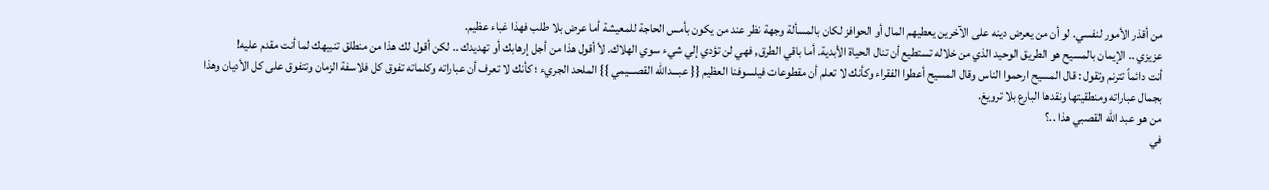من أقذر الأمور لنفسي. لو أن من يعرض دينه على الآخرين يعطيهم المال أو الحوافز لكان بالمسألة وجهة نظر عند من يكون بأمس الحاجة للمعيشة أما عرض بلا طلب فهذا غباء عظيم.
عزيزي .. الإيمان بالمسيح هو الطريق الوحيد الذي من خلاله تستطيع أن تنال الحياة الأبدية. أما باقي الطرق, فهي لن تؤدي إلي شيء سوي الهلاك. لأ أقول هذا من أجل إرهابك أو تهديدك .. لكن أقول لك هذا من منطلق تنبيهك لما أنت مقدم عليه!
أنت دائماً تترنم وتقول : قال المسيح ارحموا الناس وقال المسيح أعطوا الفقراء وكأنك لا تعلم أن مقطوعات فيلسوفنا العظيم {{ عبـــدالله القصـــيمي }} الملحد الجريء ؛ كأنك لا تعرف أن عباراته وكلماته تفوق كل فلاسفة الزمان وتتفوق على كل الأديان وهذا بجمال عباراته ومنطقيتها ونقدها البارع بلا ترويغ.
من هو عبد الله القصبي هذا ..؟
في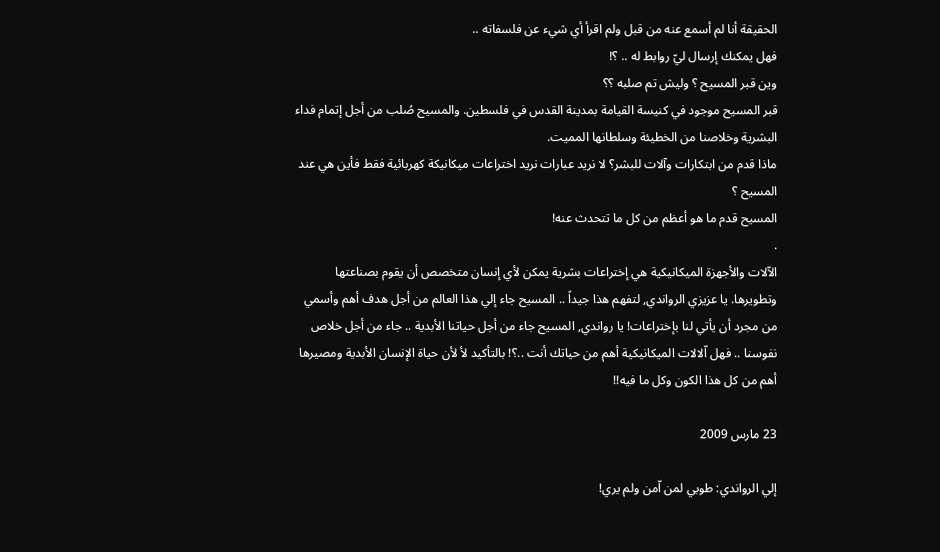الحقيقة أنا لم أسمع عنه من قبل ولم اقرأ أي شيء عن فلسفاته ..
فهل يمكنك إرسال ليّ روابط له .. ؟!
وين قبر المسيح ؟ وليش تم صلبه ؟؟
قبر المسيح موجود في كنيسة القيامة بمدينة القدس في فلسطين. والمسيح صُلب من أجل إتمام فداء البشرية وخلاصنا من الخطيئة وسلطانها المميت.
ماذا قدم من ابتكارات وآلات للبشر؟ لا نريد عبارات نريد اختراعات ميكانيكة كهربائية فقط فأين هي عند المسيح ؟
المسيح قدم ما هو أعظم من كل ما تتحدث عنه!
.
الاّلات والأجهزة الميكانيكية هي إختراعات بشرية يمكن لأي إنسان متخصص أن يقوم بصناعتها وتطويرها. يا عزيزي الرواندي, لتفهم هذا جيداً .. المسيح جاء إلي هذا العالم من أجل هدف أهم وأسمي من مجرد أن يأتي لنا بإختراعات! يا رواندي, المسيح جاء من أجل حياتنا الأبدية .. جاء من أجل خلاص نفوسنا .. فهل اّلالات الميكانيكية أهم من حياتك أنت ..؟! بالتأكيد لأ لأن حياة الإنسان الأبدية ومصيرها أهم من كل هذا الكون وكل ما فيه!!

23 مارس 2009

إلي الرواندي: طوبي لمن اّمن ولم يري!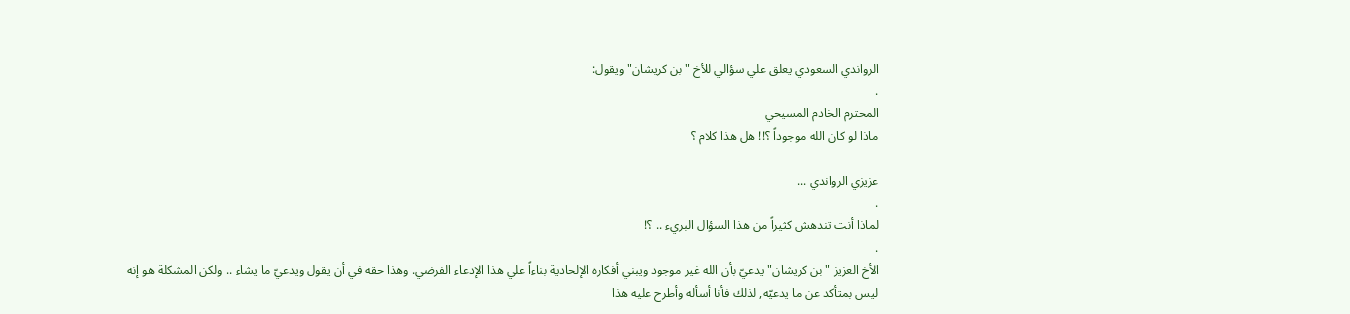الرواندي السعودي يعلق علي سؤالي للأخ "بن كريشان" ويقول:
.
المحترم الخادم المسيحي
ماذا لو كان الله موجوداً ؟!! هل هذا كلام ؟

عزيزي الرواندي ...
.
لماذا أنت تندهش كثيراً من هذا السؤال البريء .. ؟!
.
الأخ العزيز "بن كريشان" يدعيّ بأن الله غير موجود ويبني أفكاره الإلحادية بناءاً علي هذا الإدعاء الفرضي. وهذا حقه في أن يقول ويدعيّ ما يشاء .. ولكن المشكلة هو إنه ليس بمتأكد عن ما يدعيّه, لذلك فأنا أسأله وأطرح عليه هذا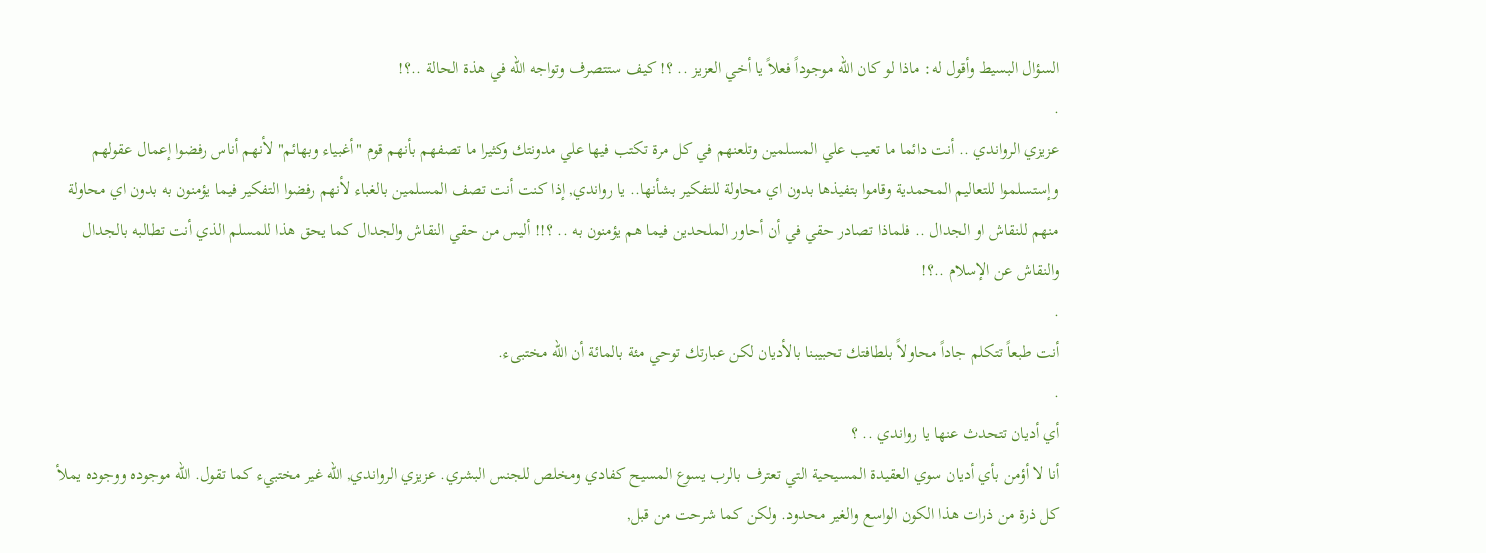السؤال البسيط وأقول له: ماذا لو كان الله موجوداً فعلاً يا أخي العزيز .. ؟! كيف ستتصرف وتواجه الله في هذة الحالة ..؟!
.
عزيزي الرواندي .. أنت دائما ما تعيب علي المسلمين وتلعنهم في كل مرة تكتب فيها علي مدونتك وكثيرا ما تصفهم بأنهم قوم "أغبياء وبهائم" لأنهم أناس رفضوا إعمال عقولهم وإستسلموا للتعاليم المحمدية وقاموا بتفيذها بدون اي محاولة للتفكير بشأنها.. يا رواندي, إذا كنت أنت تصف المسلمين بالغباء لأنهم رفضوا التفكير فيما يؤمنون به بدون اي محاولة منهم للنقاش او الجدال .. فلماذا تصادر حقي في أن أحاور الملحدين فيما هم يؤمنون به .. ؟!! أليس من حقي النقاش والجدال كما يحق هذا للمسلم الذي أنت تطالبه بالجدال والنقاش عن الإسلام ..؟!
.
أنت طبعاً تتكلم جاداً محاولاً بلطافتك تحبيبنا بالأديان لكن عبارتك توحي مئة بالمائة أن الله مختبىء.
.
أي أديان تتحدث عنها يا رواندي .. ؟
أنا لا أؤمن بأي أديان سوي العقيدة المسيحية التي تعترف بالرب يسوع المسيح كفادي ومخلص للجنس البشري. عزيزي الرواندي, الله غير مختبيء كما تقول. الله موجوده ووجوده يملأ كل ذرة من ذرات هذا الكون الواسع والغير محدود. ولكن كما شرحت من قبل,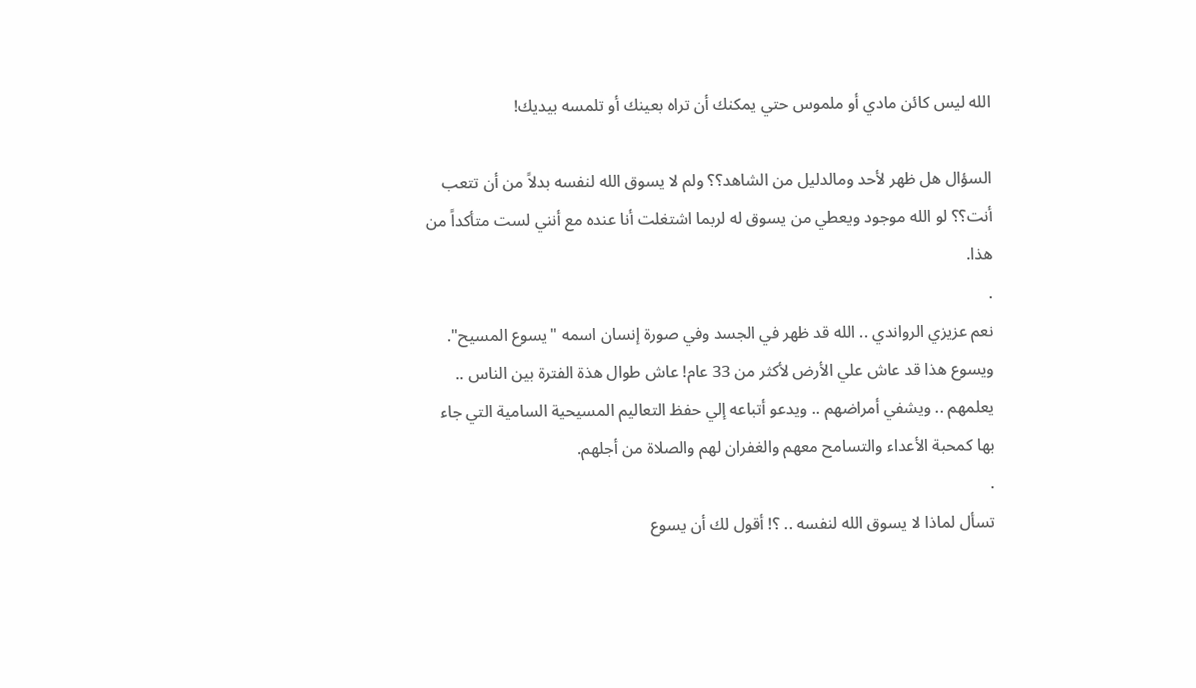الله ليس كائن مادي أو ملموس حتي يمكنك أن تراه بعينك أو تلمسه بيديك!

السؤال هل ظهر لأحد ومالدليل من الشاهد؟؟ ولم لا يسوق الله لنفسه بدلاً من أن تتعب أنت؟؟ لو الله موجود ويعطي من يسوق له لربما اشتغلت أنا عنده مع أنني لست متأكداً من هذا.
.
نعم عزيزي الرواندي .. الله قد ظهر في الجسد وفي صورة إنسان اسمه "يسوع المسيح". ويسوع هذا قد عاش علي الأرض لأكثر من 33 عام! عاش طوال هذة الفترة بين الناس .. يعلمهم .. ويشفي أمراضهم .. ويدعو أتباعه إلي حفظ التعاليم المسيحية السامية التي جاء بها كمحبة الأعداء والتسامح معهم والغفران لهم والصلاة من أجلهم.
.
تسأل لماذا لا يسوق الله لنفسه .. ؟! أقول لك أن يسوع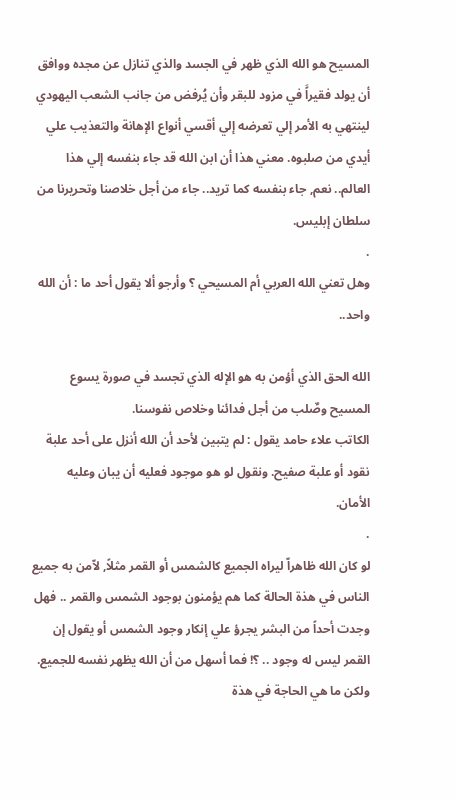المسيح هو الله الذي ظهر في الجسد والذي تنازل عن مجده ووافق أن يولد فقيراًَ في مزود للبقر وأن يُرفض من جانب الشعب اليهودي لينتهي به الأمر إلي تعرضه إلي أقسي أنواع الإهانة والتعذيب علي أيدي من صلبوه. معني هذا أن ابن الله قد جاء بنفسه إلي هذا العالم.. نعم, جاء بنفسه كما تريد.. جاء من أجل خلاصنا وتحريرنا من سلطان إبليس.
.
وهل تعني الله العربي أم المسيحي ؟ وأرجو ألا يقول أحد ما : أن الله واحد..

الله الحق الذي أؤمن به هو الإله الذي تجسد في صورة يسوع المسيح وصٌلب من أجل فدائنا وخلاص نفوسنا.
الكاتب علاء حامد يقول : لم يتبين لأحد أن الله أنزل على أحد علبة نقود أو علبة صفيح. ونقول لو هو موجود فعليه أن يبان وعليه الأمان.
.
لو كان الله ظاهراّ ليراه الجميع كالشمس أو القمر مثلاً, لاّمن به جميع الناس في هذة الحالة كما هم يؤمنون بوجود الشمس والقمر .. فهل وجدت أحداً من البشر يجرؤ علي إنكار وجود الشمس أو يقول إن القمر ليس له وجود .. ؟! فما أسهل من أن الله يظهر نفسه للجميع. ولكن ما هي الحاجة في هذة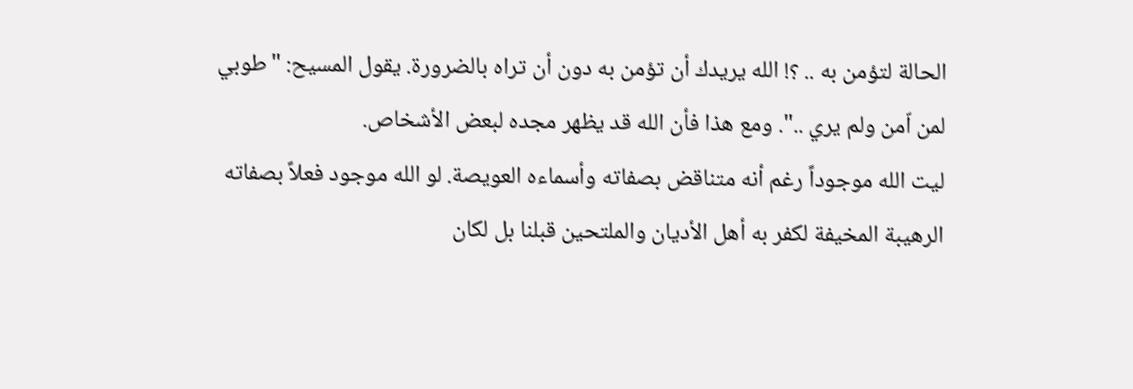الحالة لتؤمن به .. ؟! الله يريدك أن تؤمن به دون أن تراه بالضرورة. يقول المسيح: "طوبي لمن اّمن ولم يري ..". ومع هذا فأن الله قد يظهر مجده لبعض الأشخاص.
ليت الله موجوداً رغم أنه متناقض بصفاته وأسماءه العويصة. لو الله موجود فعلاً بصفاته الرهيبة المخيفة لكفر به أهل الأديان والملتحين قبلنا بل لكان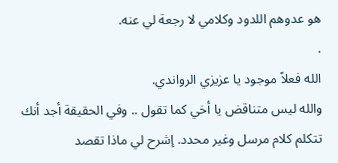هو عدوهم اللدود وكلامي لا رجعة لي عنه.
.
الله فعلاً موجود يا عزيزي الرواندي.
والله ليس متناقض يا أخي كما تقول .. وفي الحقيقة أجد أنك تتكلم كلام مرسل وغير محدد. إشرح لي ماذا تقصد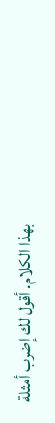بهذا الكلام. أقول لك إضرب أمثلة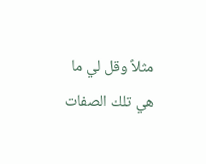مثلاً وقل لي ما هي تلك الصفات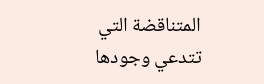المتناقضة التي تتدعي وجودها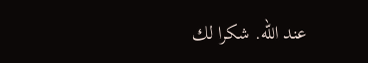عند الله. شكرا لك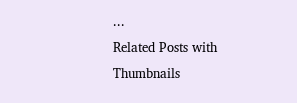...
Related Posts with Thumbnails